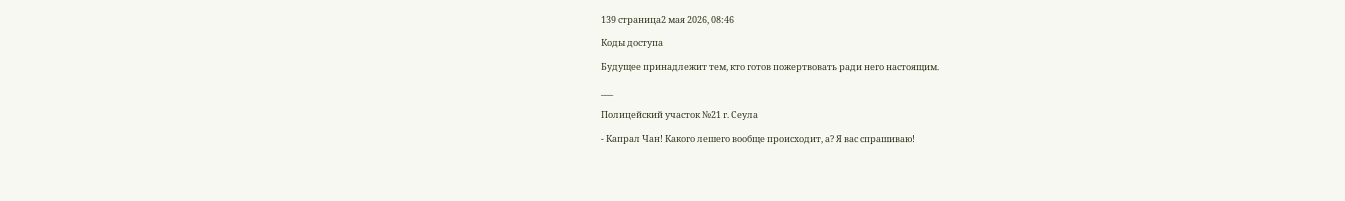139 страница2 мая 2026, 08:46

Коды доступа

Будущее принадлежит тем, кто готов пожертвовать ради него настоящим.

___

Полицейский участок №21 г. Сеула

- Капрал Чан! Какого лешего вообще происходит, а? Я вас спрашиваю!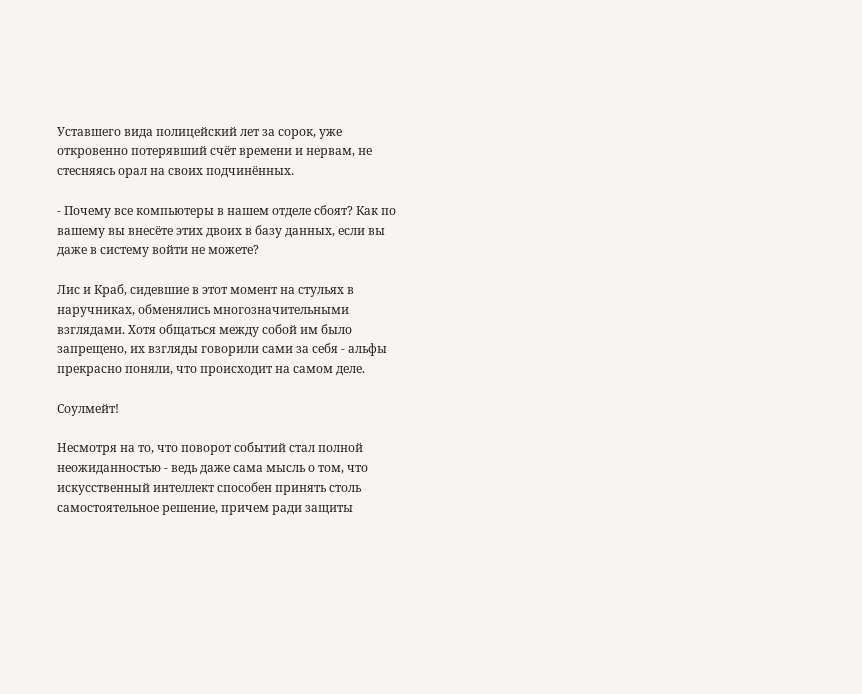Уставшего вида полицейский лет за сорок, уже откровенно потерявший счёт времени и нервам, не стесняясь орал на своих подчинённых.

- Почему все компьютеры в нашем отделе сбоят? Как по вашему вы внесёте этих двоих в базу данных, если вы даже в систему войти не можете?

Лис и Краб, сидевшие в этот момент на стульях в наручниках, обменялись многозначительными взглядами. Хотя общаться между собой им было запрещено, их взгляды говорили сами за себя - альфы прекрасно поняли, что происходит на самом деле.

Соулмейт!

Несмотря на то, что поворот событий стал полной неожиданностью - ведь даже сама мысль о том, что искусственный интеллект способен принять столь самостоятельное решение, причем ради защиты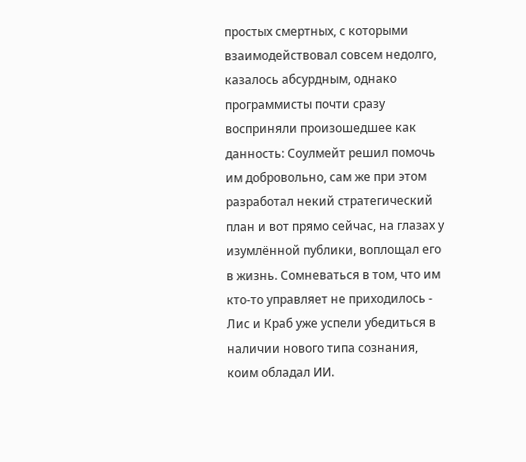простых смертных, с которыми взаимодействовал совсем недолго, казалось абсурдным, однако программисты почти сразу восприняли произошедшее как данность: Соулмейт решил помочь им добровольно, сам же при этом разработал некий стратегический план и вот прямо сейчас, на глазах у изумлённой публики, воплощал его в жизнь. Сомневаться в том, что им кто-то управляет не приходилось - Лис и Краб уже успели убедиться в наличии нового типа сознания, коим обладал ИИ.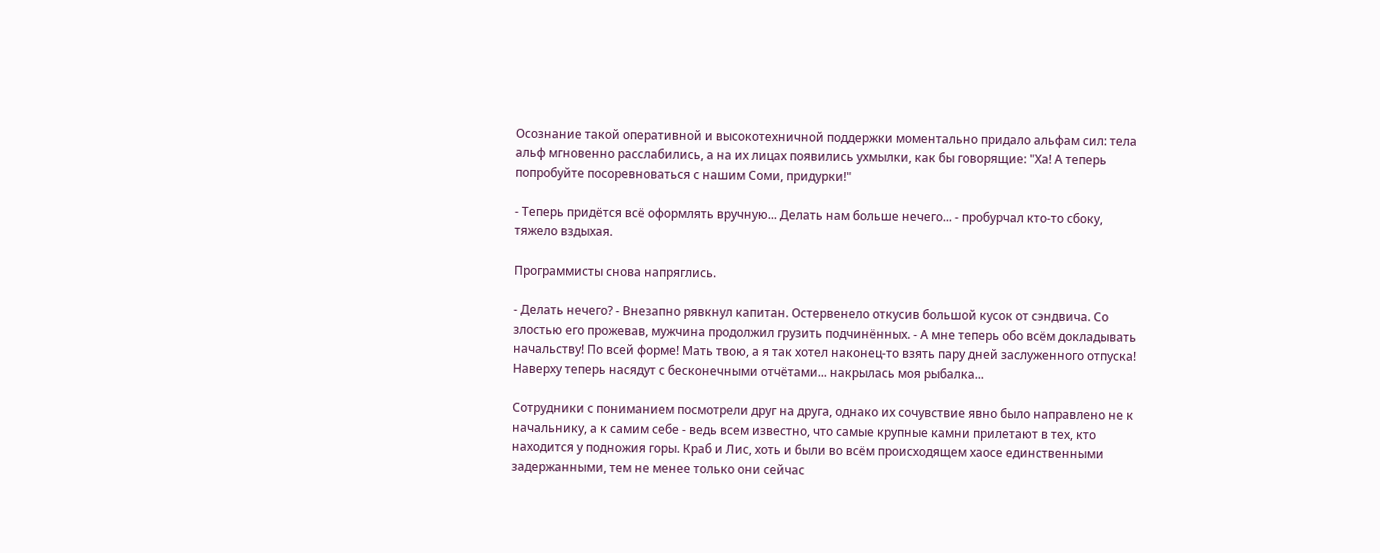Осознание такой оперативной и высокотехничной поддержки моментально придало альфам сил: тела альф мгновенно расслабились, а на их лицах появились ухмылки, как бы говорящие: "Ха! А теперь попробуйте посоревноваться с нашим Соми, придурки!"

- Теперь придётся всё оформлять вручную... Делать нам больше нечего... - пробурчал кто-то сбоку, тяжело вздыхая.

Программисты снова напряглись.

- Делать нечего? - Внезапно рявкнул капитан. Остервенело откусив большой кусок от сэндвича. Со злостью его прожевав, мужчина продолжил грузить подчинённых. - А мне теперь обо всём докладывать начальству! По всей форме! Мать твою, а я так хотел наконец-то взять пару дней заслуженного отпуска! Наверху теперь насядут с бесконечными отчётами... накрылась моя рыбалка...

Сотрудники с пониманием посмотрели друг на друга, однако их сочувствие явно было направлено не к начальнику, а к самим себе - ведь всем известно, что самые крупные камни прилетают в тех, кто находится у подножия горы. Краб и Лис, хоть и были во всём происходящем хаосе единственными задержанными, тем не менее только они сейчас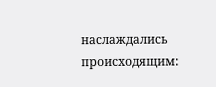наслаждались происходящим: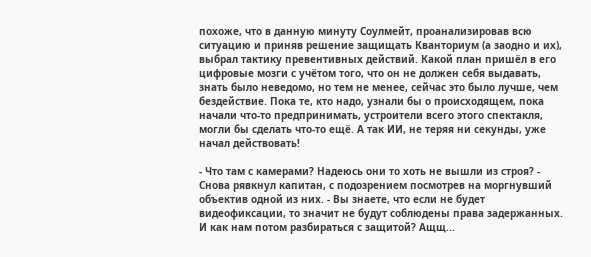похоже, что в данную минуту Соулмейт, проанализировав всю ситуацию и приняв решение защищать Кванториум (а заодно и их), выбрал тактику превентивных действий. Какой план пришёл в его цифровые мозги с учётом того, что он не должен себя выдавать, знать было неведомо, но тем не менее, сейчас это было лучше, чем бездействие. Пока те, кто надо, узнали бы о происходящем, пока начали что-то предпринимать, устроители всего этого спектакля, могли бы сделать что-то ещё. А так ИИ, не теряя ни секунды, уже начал действовать!

- Что там с камерами? Надеюсь они то хоть не вышли из строя? - Снова рявкнул капитан, с подозрением посмотрев на моргнувший объектив одной из них. - Вы знаете, что если не будет видеофиксации, то значит не будут соблюдены права задержанных. И как нам потом разбираться с защитой? Ащщ...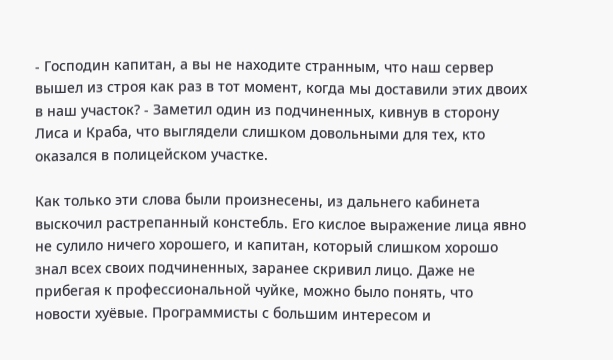- Господин капитан, а вы не находите странным, что наш сервер вышел из строя как раз в тот момент, когда мы доставили этих двоих в наш участок? - Заметил один из подчиненных, кивнув в сторону Лиса и Краба, что выглядели слишком довольными для тех, кто оказался в полицейском участке.

Как только эти слова были произнесены, из дальнего кабинета выскочил растрепанный констебль. Его кислое выражение лица явно не сулило ничего хорошего, и капитан, который слишком хорошо знал всех своих подчиненных, заранее скривил лицо. Даже не прибегая к профессиональной чуйке, можно было понять, что новости хуёвые. Программисты с большим интересом и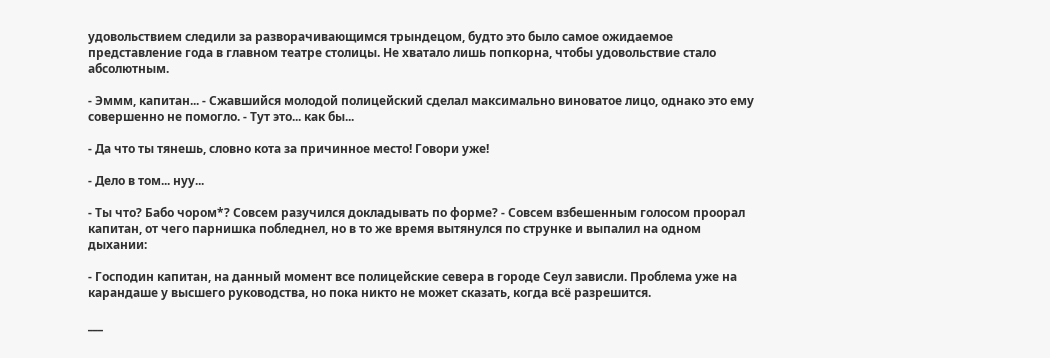удовольствием следили за разворачивающимся трындецом, будто это было самое ожидаемое представление года в главном театре столицы. Не хватало лишь попкорна, чтобы удовольствие стало абсолютным.

- Эммм, капитан... - Сжавшийся молодой полицейский сделал максимально виноватое лицо, однако это ему совершенно не помогло. - Тут это... как бы...

- Да что ты тянешь, словно кота за причинное место! Говори уже!

- Дело в том... нуу...

- Ты что? Бабо чором*? Совсем разучился докладывать по форме? - Совсем взбешенным голосом проорал капитан, от чего парнишка побледнел, но в то же время вытянулся по струнке и выпалил на одном дыхании:

- Господин капитан, на данный момент все полицейские севера в городе Сеул зависли. Проблема уже на карандаше у высшего руководства, но пока никто не может сказать, когда всё разрешится.

___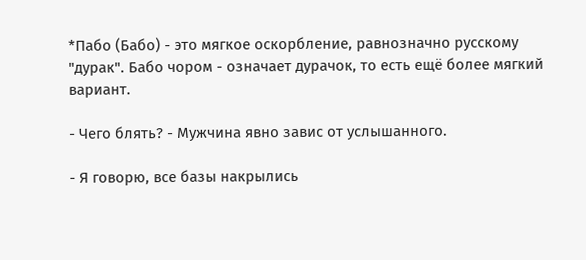*Пабо (Бабо) - это мягкое оскорбление, равнозначно русскому "дурак". Бабо чором - означает дурачок, то есть ещё более мягкий вариант.

- Чего блять? - Мужчина явно завис от услышанного.

- Я говорю, все базы накрылись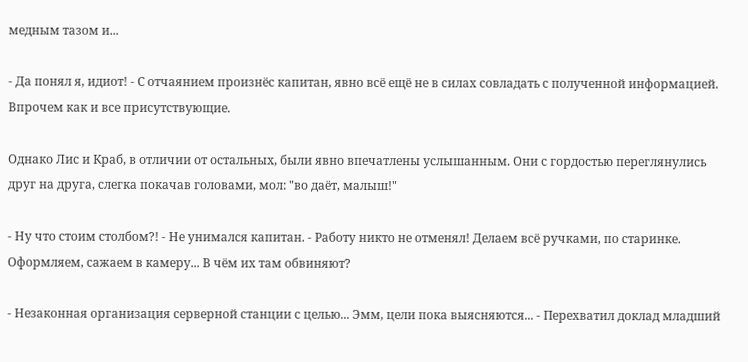медным тазом и...

- Да понял я, идиот! - С отчаянием произнёс капитан, явно всё ещё не в силах совладать с полученной информацией. Впрочем как и все присутствующие.

Однако Лис и Краб, в отличии от остальных, были явно впечатлены услышанным. Они с гордостью переглянулись друг на друга, слегка покачав головами, мол: "во даёт, малыш!"

- Ну что стоим столбом?! - Не унимался капитан. - Работу никто не отменял! Делаем всё ручками, по старинке. Оформляем, сажаем в камеру... В чём их там обвиняют?

- Незаконная организация серверной станции с целью... Эмм, цели пока выясняются... - Перехватил доклад младший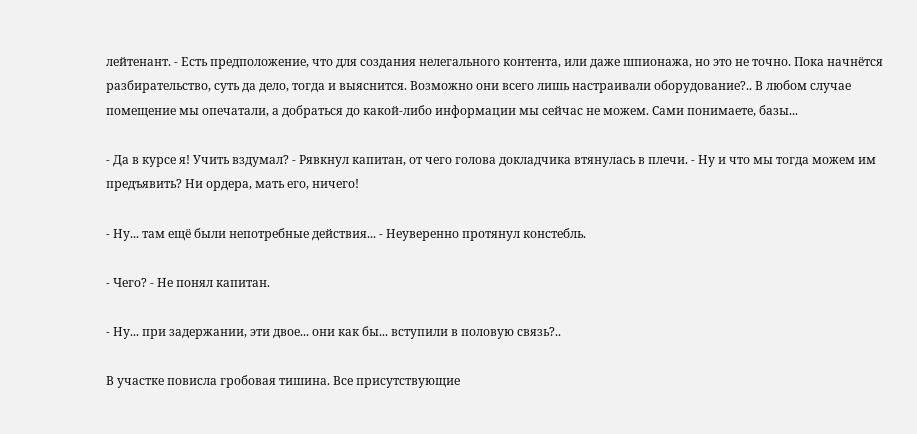лейтенант. - Есть предположение, что для создания нелегального контента, или даже шпионажа, но это не точно. Пока начнётся разбирательство, суть да дело, тогда и выяснится. Возможно они всего лишь настраивали оборудование?.. В любом случае помещение мы опечатали, а добраться до какой-либо информации мы сейчас не можем. Сами понимаете, базы...

- Да в курсе я! Учить вздумал? - Рявкнул капитан, от чего голова докладчика втянулась в плечи. - Ну и что мы тогда можем им предъявить? Ни ордера, мать его, ничего!

- Ну... там ещё были непотребные действия... - Неуверенно протянул констебль.

- Чего? - Не понял капитан.

- Ну... при задержании, эти двое... они как бы... вступили в половую связь?..

В участке повисла гробовая тишина. Все присутствующие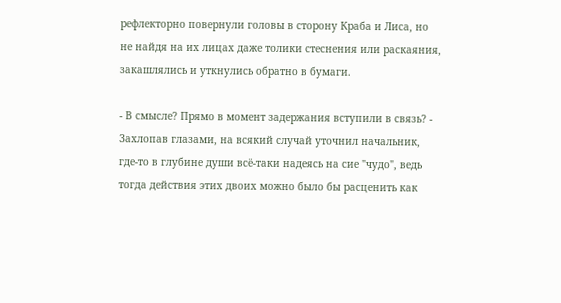рефлекторно повернули головы в сторону Краба и Лиса, но не найдя на их лицах даже толики стеснения или раскаяния, закашлялись и уткнулись обратно в бумаги.

- В смысле? Прямо в момент задержания вступили в связь? - Захлопав глазами, на всякий случай уточнил начальник, где-то в глубине души всё-таки надеясь на сие "чудо", ведь тогда действия этих двоих можно было бы расценить как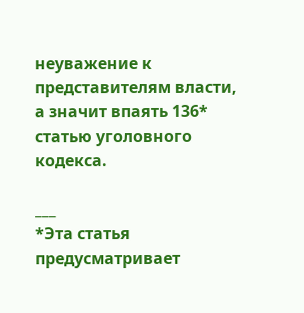неуважение к представителям власти, а значит впаять 136* статью уголовного кодекса.

___
*Эта статья предусматривает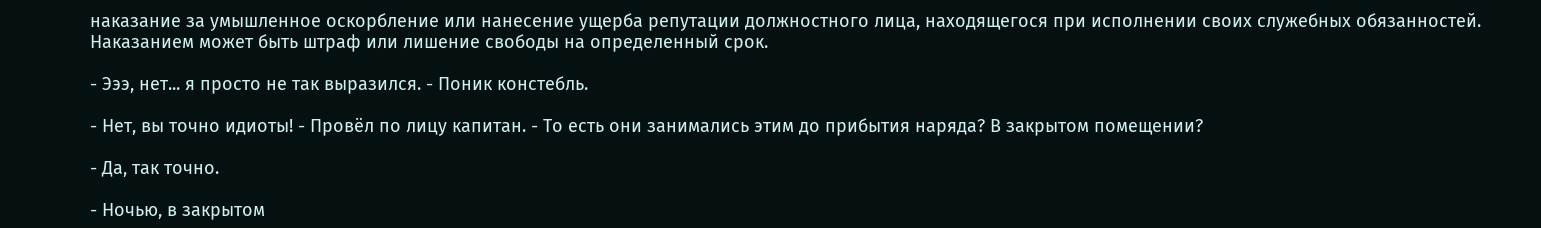наказание за умышленное оскорбление или нанесение ущерба репутации должностного лица, находящегося при исполнении своих служебных обязанностей. Наказанием может быть штраф или лишение свободы на определенный срок.

- Эээ, нет... я просто не так выразился. - Поник констебль.

- Нет, вы точно идиоты! - Провёл по лицу капитан. - То есть они занимались этим до прибытия наряда? В закрытом помещении?

- Да, так точно.

- Ночью, в закрытом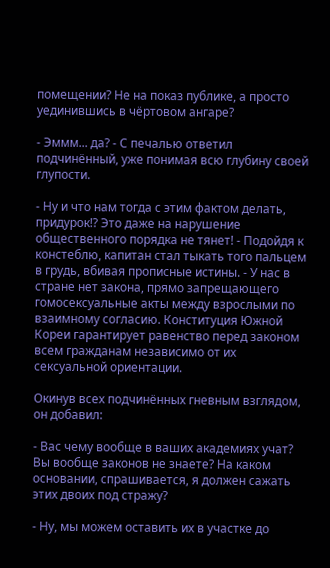помещении? Не на показ публике, а просто уединившись в чёртовом ангаре?

- Эммм... да? - С печалью ответил подчинённый, уже понимая всю глубину своей глупости.

- Ну и что нам тогда с этим фактом делать, придурок!? Это даже на нарушение общественного порядка не тянет! - Подойдя к констеблю, капитан стал тыкать того пальцем в грудь, вбивая прописные истины. - У нас в стране нет закона, прямо запрещающего гомосексуальные акты между взрослыми по взаимному согласию. Конституция Южной Кореи гарантирует равенство перед законом всем гражданам независимо от их сексуальной ориентации.

Окинув всех подчинённых гневным взглядом, он добавил:

- Вас чему вообще в ваших академиях учат? Вы вообще законов не знаете? На каком основании, спрашивается, я должен сажать этих двоих под стражу?

- Ну, мы можем оставить их в участке до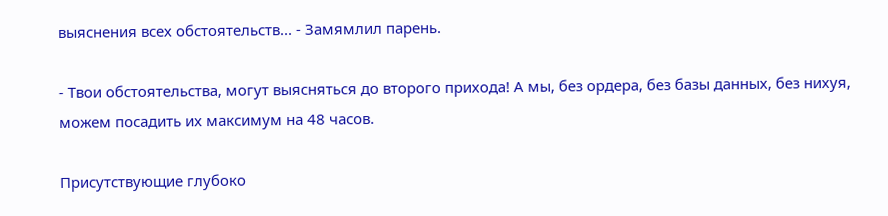выяснения всех обстоятельств... - Замямлил парень.

- Твои обстоятельства, могут выясняться до второго прихода! А мы, без ордера, без базы данных, без нихуя, можем посадить их максимум на 48 часов.

Присутствующие глубоко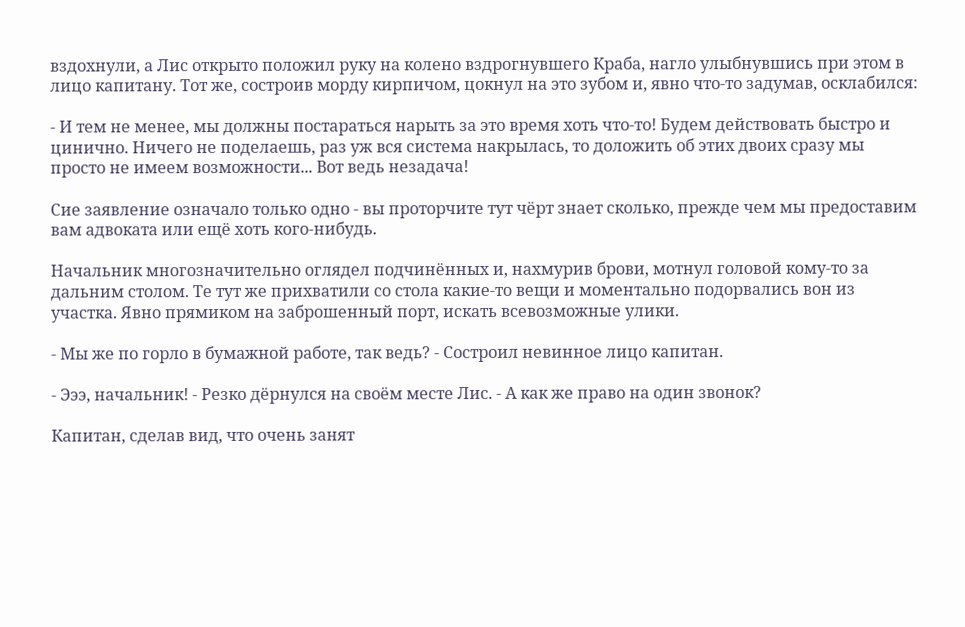вздохнули, а Лис открыто положил руку на колено вздрогнувшего Краба, нагло улыбнувшись при этом в лицо капитану. Тот же, состроив морду кирпичом, цокнул на это зубом и, явно что-то задумав, осклабился:

- И тем не менее, мы должны постараться нарыть за это время хоть что-то! Будем действовать быстро и цинично. Ничего не поделаешь, раз уж вся система накрылась, то доложить об этих двоих сразу мы просто не имеем возможности... Вот ведь незадача!

Сие заявление означало только одно - вы проторчите тут чёрт знает сколько, прежде чем мы предоставим вам адвоката или ещё хоть кого-нибудь.

Начальник многозначительно оглядел подчинённых и, нахмурив брови, мотнул головой кому-то за дальним столом. Те тут же прихватили со стола какие-то вещи и моментально подорвались вон из участка. Явно прямиком на заброшенный порт, искать всевозможные улики.

- Мы же по горло в бумажной работе, так ведь? - Состроил невинное лицо капитан.

- Эээ, начальник! - Резко дёрнулся на своём месте Лис. - А как же право на один звонок?

Капитан, сделав вид, что очень занят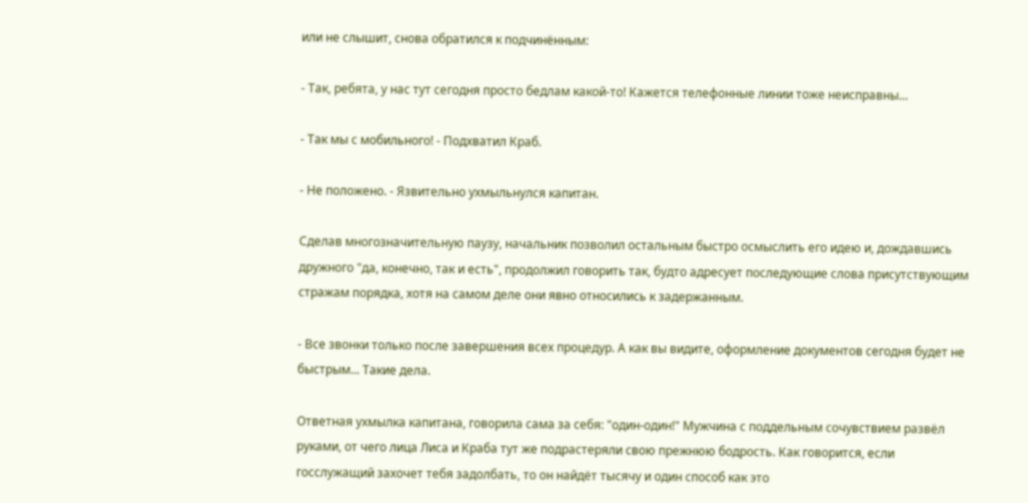или не слышит, снова обратился к подчинённым:

- Так, ребята, у нас тут сегодня просто бедлам какой-то! Кажется телефонные линии тоже неисправны...

- Так мы с мобильного! - Подхватил Краб.

- Не положено. - Язвительно ухмыльнулся капитан.

Сделав многозначительную паузу, начальник позволил остальным быстро осмыслить его идею и, дождавшись дружного "да, конечно, так и есть", продолжил говорить так, будто адресует последующие слова присутствующим стражам порядка, хотя на самом деле они явно относились к задержанным.

- Все звонки только после завершения всех процедур. А как вы видите, оформление документов сегодня будет не быстрым... Такие дела.

Ответная ухмылка капитана, говорила сама за себя: "один-один!" Мужчина с поддельным сочувствием развёл руками, от чего лица Лиса и Краба тут же подрастеряли свою прежнюю бодрость. Как говорится, если госслужащий захочет тебя задолбать, то он найдёт тысячу и один способ как это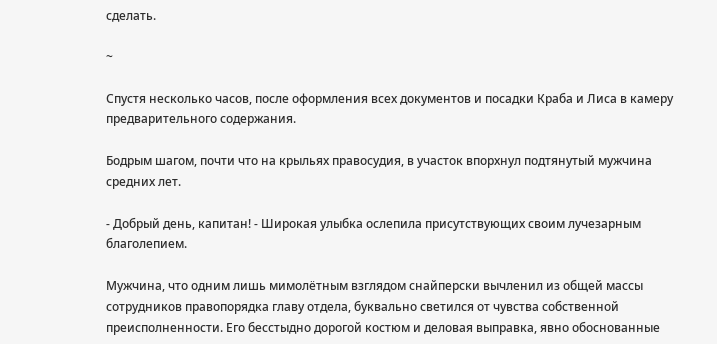сделать.

~

Спустя несколько часов, после оформления всех документов и посадки Краба и Лиса в камеру предварительного содержания.

Бодрым шагом, почти что на крыльях правосудия, в участок впорхнул подтянутый мужчина средних лет.

- Добрый день, капитан! - Широкая улыбка ослепила присутствующих своим лучезарным благолепием.

Мужчина, что одним лишь мимолётным взглядом снайперски вычленил из общей массы сотрудников правопорядка главу отдела, буквально светился от чувства собственной преисполненности. Его бесстыдно дорогой костюм и деловая выправка, явно обоснованные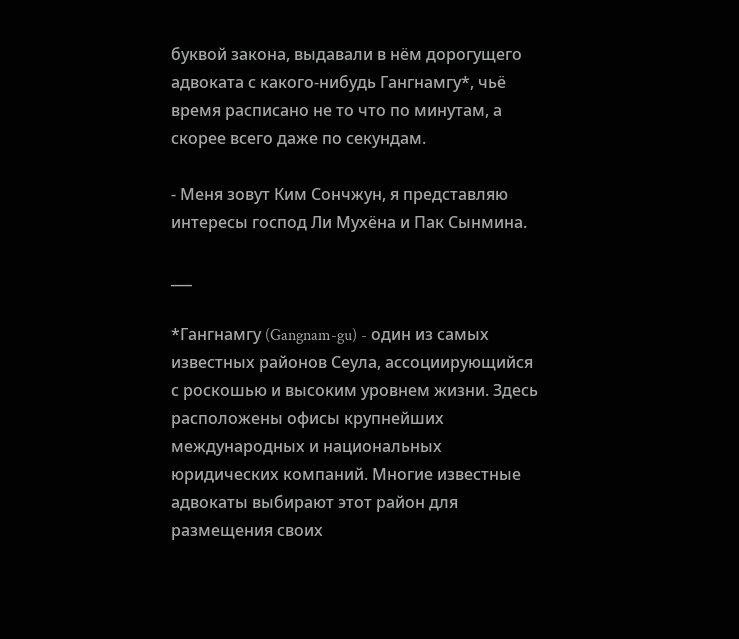буквой закона, выдавали в нём дорогущего адвоката с какого-нибудь Гангнамгу*, чьё время расписано не то что по минутам, а скорее всего даже по секундам.

- Меня зовут Ким Сончжун, я представляю интересы господ Ли Мухёна и Пак Сынмина.

___

*Гангнамгу (Gangnam-gu) - один из самых известных районов Сеула, ассоциирующийся с роскошью и высоким уровнем жизни. Здесь расположены офисы крупнейших международных и национальных юридических компаний. Многие известные адвокаты выбирают этот район для размещения своих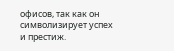офисов, так как он символизирует успех и престиж.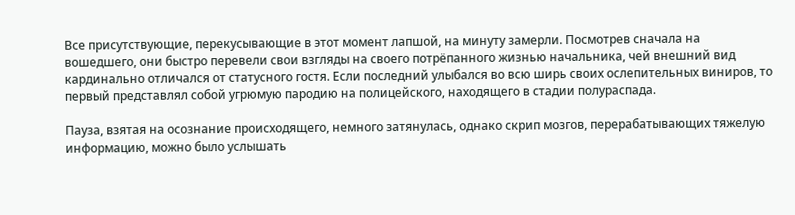Все присутствующие, перекусывающие в этот момент лапшой, на минуту замерли. Посмотрев сначала на вошедшего, они быстро перевели свои взгляды на своего потрёпанного жизнью начальника, чей внешний вид кардинально отличался от статусного гостя. Если последний улыбался во всю ширь своих ослепительных виниров, то первый представлял собой угрюмую пародию на полицейского, находящего в стадии полураспада.

Пауза, взятая на осознание происходящего, немного затянулась, однако скрип мозгов, перерабатывающих тяжелую информацию, можно было услышать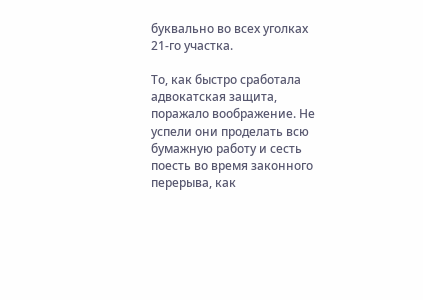буквально во всех уголках 21-го участка.

То, как быстро сработала адвокатская защита, поражало воображение. Не успели они проделать всю бумажную работу и сесть поесть во время законного перерыва, как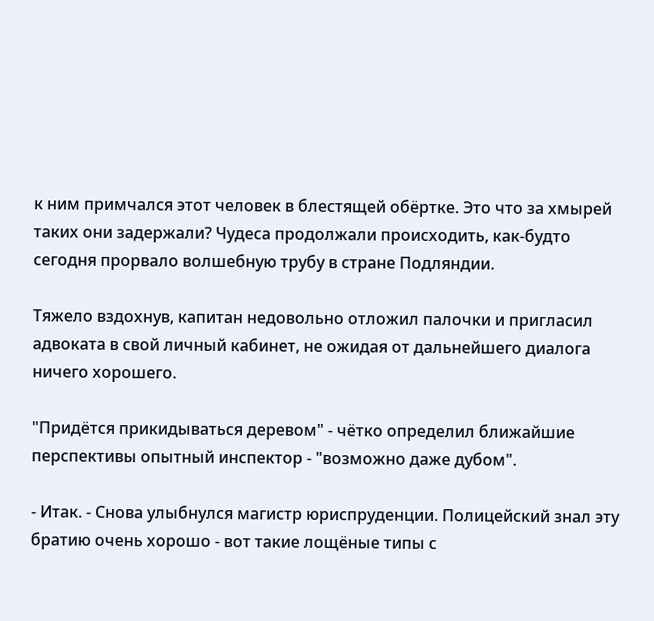к ним примчался этот человек в блестящей обёртке. Это что за хмырей таких они задержали? Чудеса продолжали происходить, как-будто сегодня прорвало волшебную трубу в стране Подляндии.

Тяжело вздохнув, капитан недовольно отложил палочки и пригласил адвоката в свой личный кабинет, не ожидая от дальнейшего диалога ничего хорошего.

"Придётся прикидываться деревом" - чётко определил ближайшие перспективы опытный инспектор - "возможно даже дубом".

- Итак. - Снова улыбнулся магистр юриспруденции. Полицейский знал эту братию очень хорошо - вот такие лощёные типы с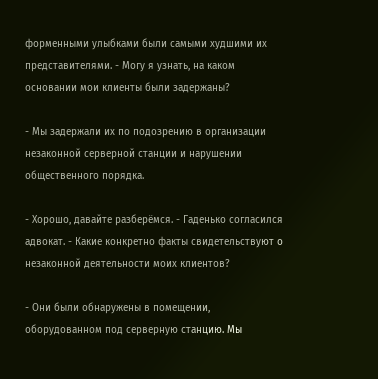форменными улыбками были самыми худшими их представителями. - Могу я узнать, на каком основании мои клиенты были задержаны?

- Мы задержали их по подозрению в организации незаконной серверной станции и нарушении общественного порядка.

- Хорошо, давайте разберёмся. - Гаденько согласился адвокат. - Какие конкретно факты свидетельствуют о незаконной деятельности моих клиентов?

- Они были обнаружены в помещении, оборудованном под серверную станцию. Мы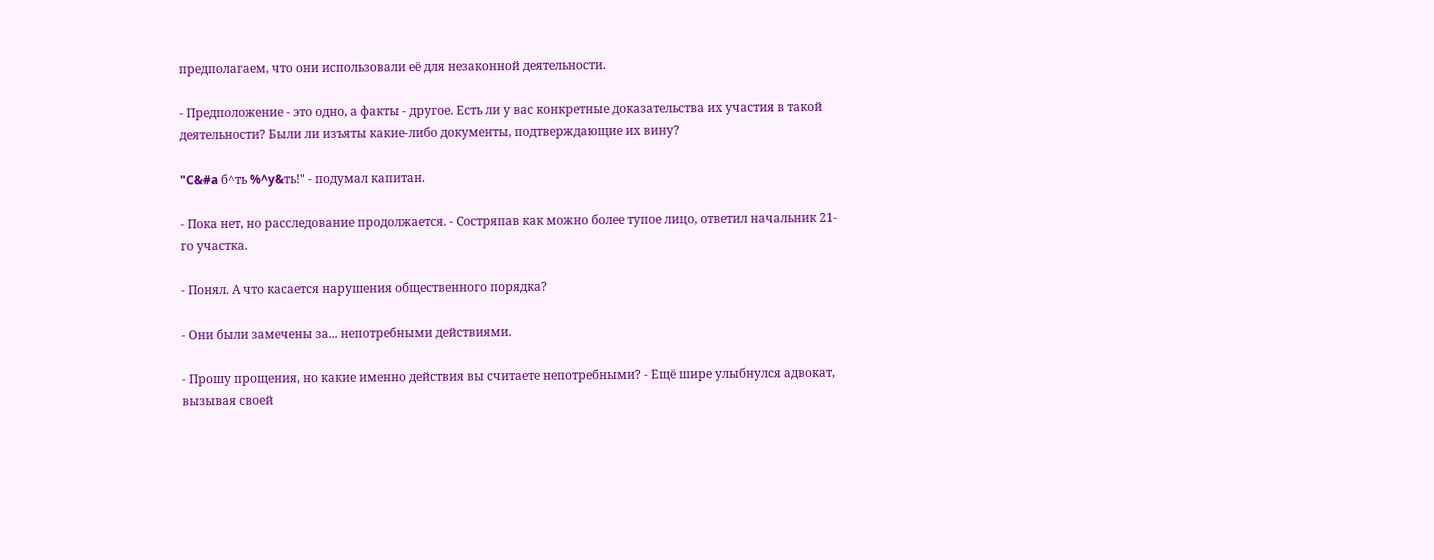предполагаем, что они использовали её для незаконной деятельности.

- Предположение - это одно, а факты - другое. Есть ли у вас конкретные доказательства их участия в такой деятельности? Были ли изъяты какие-либо документы, подтверждающие их вину?

"C&#a б^ть %^y&ть!" - подумал капитан.

- Пока нет, но расследование продолжается. - Состряпав как можно более тупое лицо, ответил начальник 21-го участка.

- Понял. А что касается нарушения общественного порядка?

- Они были замечены за... непотребными действиями.

- Прошу прощения, но какие именно действия вы считаете непотребными? - Ещё шире улыбнулся адвокат, вызывая своей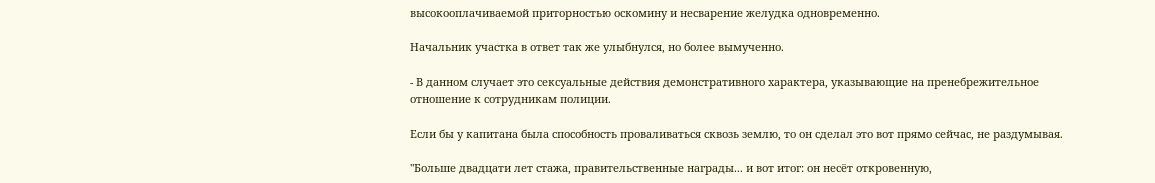высокооплачиваемой приторностью оскомину и несварение желудка одновременно.

Начальник участка в ответ так же улыбнулся, но более вымученно.

- В данном случает это сексуальные действия демонстративного характера, указывающие на пренебрежительное отношение к сотрудникам полиции.

Если бы у капитана была способность проваливаться сквозь землю, то он сделал это вот прямо сейчас, не раздумывая.

"Больше двадцати лет стажа, правительственные награды... и вот итог: он несёт откровенную,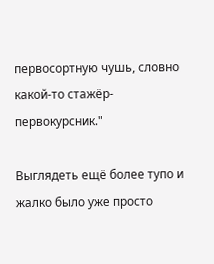первосортную чушь, словно какой-то стажёр-первокурсник."

Выглядеть ещё более тупо и жалко было уже просто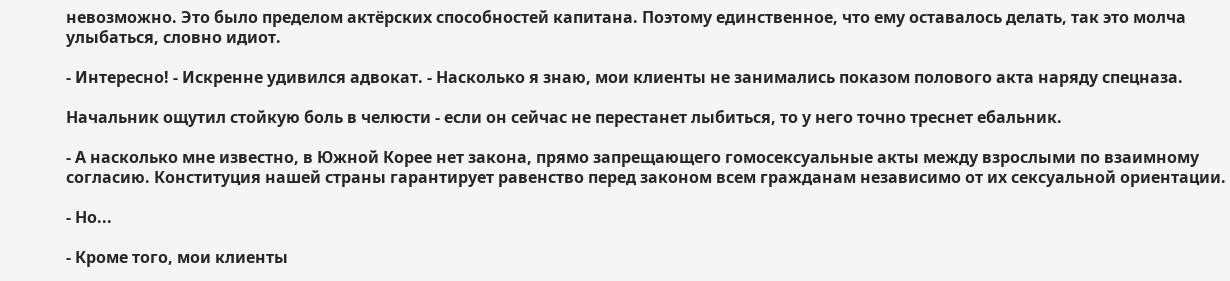невозможно. Это было пределом актёрских способностей капитана. Поэтому единственное, что ему оставалось делать, так это молча улыбаться, словно идиот.

- Интересно! - Искренне удивился адвокат. - Насколько я знаю, мои клиенты не занимались показом полового акта наряду спецназа.

Начальник ощутил стойкую боль в челюсти - если он сейчас не перестанет лыбиться, то у него точно треснет ебальник.

- А насколько мне известно, в Южной Корее нет закона, прямо запрещающего гомосексуальные акты между взрослыми по взаимному согласию. Конституция нашей страны гарантирует равенство перед законом всем гражданам независимо от их сексуальной ориентации.

- Но...

- Кроме того, мои клиенты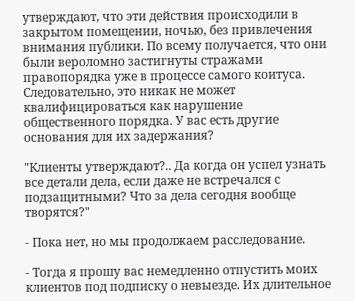утверждают, что эти действия происходили в закрытом помещении, ночью, без привлечения внимания публики. По всему получается, что они были вероломно застигнуты стражами правопорядка уже в процессе самого коитуса. Следовательно, это никак не может квалифицироваться как нарушение общественного порядка. У вас есть другие основания для их задержания?

"Клиенты утверждают?.. Да когда он успел узнать все детали дела, если даже не встречался с подзащитными? Что за дела сегодня вообще творятся?"

- Пока нет, но мы продолжаем расследование.

- Тогда я прошу вас немедленно отпустить моих клиентов под подписку о невыезде. Их длительное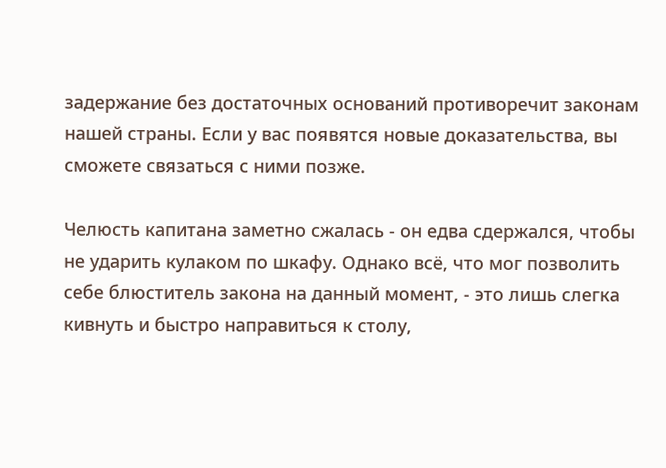задержание без достаточных оснований противоречит законам нашей страны. Если у вас появятся новые доказательства, вы сможете связаться с ними позже.

Челюсть капитана заметно сжалась - он едва сдержался, чтобы не ударить кулаком по шкафу. Однако всё, что мог позволить себе блюститель закона на данный момент, - это лишь слегка кивнуть и быстро направиться к столу,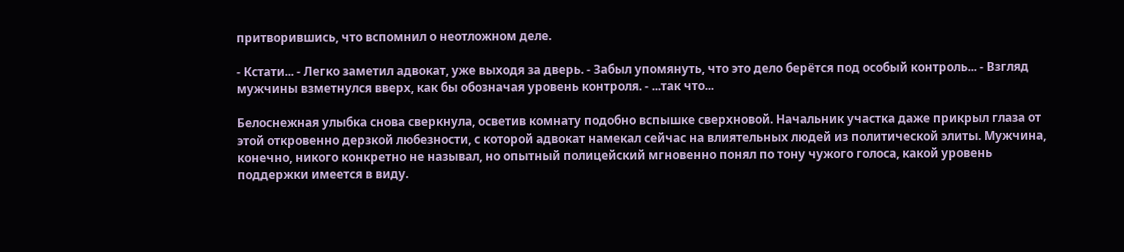притворившись, что вспомнил о неотложном деле.

- Кстати... - Легко заметил адвокат, уже выходя за дверь. - Забыл упомянуть, что это дело берётся под особый контроль... - Взгляд мужчины взметнулся вверх, как бы обозначая уровень контроля. - ...так что...

Белоснежная улыбка снова сверкнула, осветив комнату подобно вспышке сверхновой. Начальник участка даже прикрыл глаза от этой откровенно дерзкой любезности, с которой адвокат намекал сейчас на влиятельных людей из политической элиты. Мужчина, конечно, никого конкретно не называл, но опытный полицейский мгновенно понял по тону чужого голоса, какой уровень поддержки имеется в виду.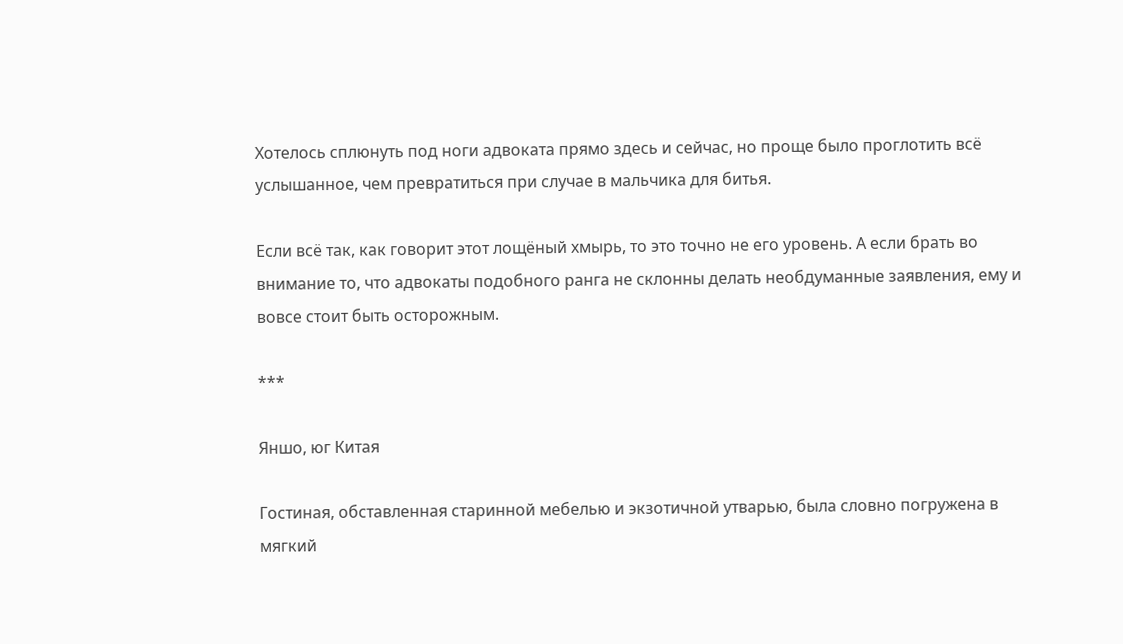Хотелось сплюнуть под ноги адвоката прямо здесь и сейчас, но проще было проглотить всё услышанное, чем превратиться при случае в мальчика для битья.

Если всё так, как говорит этот лощёный хмырь, то это точно не его уровень. А если брать во внимание то, что адвокаты подобного ранга не склонны делать необдуманные заявления, ему и вовсе стоит быть осторожным.

***

Яншо, юг Китая

Гостиная, обставленная старинной мебелью и экзотичной утварью, была словно погружена в мягкий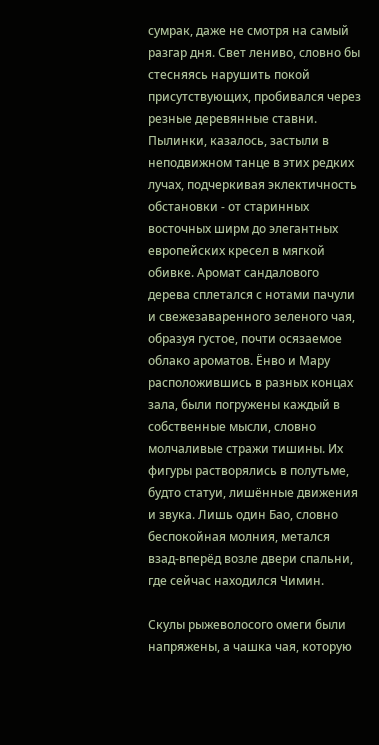сумрак, даже не смотря на самый разгар дня. Свет лениво, словно бы стесняясь нарушить покой присутствующих, пробивался через резные деревянные ставни. Пылинки, казалось, застыли в неподвижном танце в этих редких лучах, подчеркивая эклектичность обстановки - от старинных восточных ширм до элегантных европейских кресел в мягкой обивке. Аромат сандалового дерева сплетался с нотами пачули и свежезаваренного зеленого чая, образуя густое, почти осязаемое облако ароматов. Ёнво и Мару расположившись в разных концах зала, были погружены каждый в собственные мысли, словно молчаливые стражи тишины. Их фигуры растворялись в полутьме, будто статуи, лишённые движения и звука. Лишь один Бао, словно беспокойная молния, метался взад-вперёд возле двери спальни, где сейчас находился Чимин.

Скулы рыжеволосого омеги были напряжены, а чашка чая, которую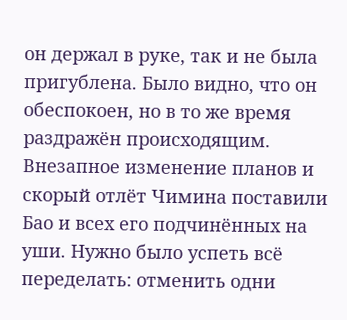он держал в руке, так и не была пригублена. Было видно, что он обеспокоен, но в то же время раздражён происходящим. Внезапное изменение планов и скорый отлёт Чимина поставили Бао и всех его подчинённых на уши. Нужно было успеть всё переделать: отменить одни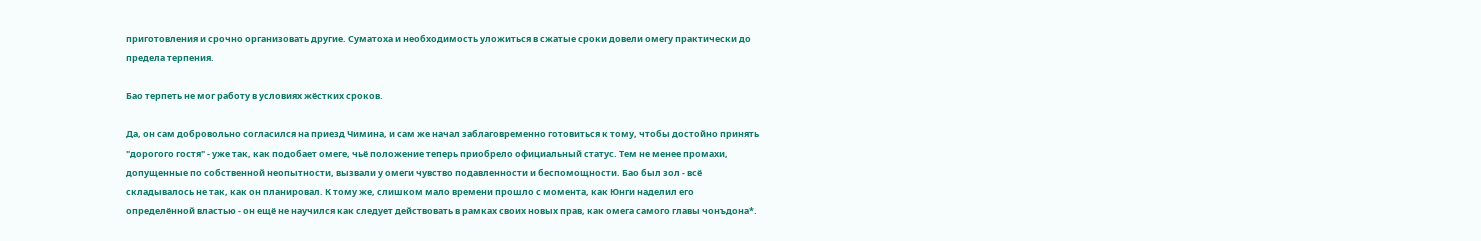приготовления и срочно организовать другие. Суматоха и необходимость уложиться в сжатые сроки довели омегу практически до предела терпения.

Бао терпеть не мог работу в условиях жёстких сроков.

Да, он сам добровольно согласился на приезд Чимина, и сам же начал заблаговременно готовиться к тому, чтобы достойно принять "дорогого гостя" - уже так, как подобает омеге, чьё положение теперь приобрело официальный статус. Тем не менее промахи, допущенные по собственной неопытности, вызвали у омеги чувство подавленности и беспомощности. Бао был зол - всё складывалось не так, как он планировал. К тому же, слишком мало времени прошло с момента, как Юнги наделил его определённой властью - он ещё не научился как следует действовать в рамках своих новых прав, как омега самого главы чонъдона*.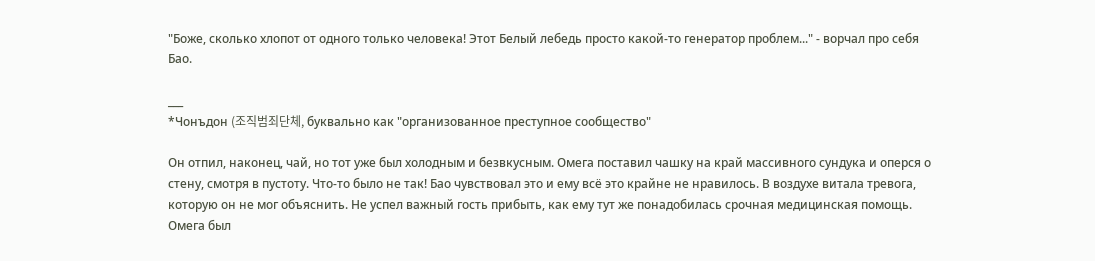"Боже, сколько хлопот от одного только человека! Этот Белый лебедь просто какой-то генератор проблем..." - ворчал про себя Бао.

___
*Чонъдон (조직범죄단체, буквально как "организованное преступное сообщество"

Он отпил, наконец, чай, но тот уже был холодным и безвкусным. Омега поставил чашку на край массивного сундука и оперся о стену, смотря в пустоту. Что-то было не так! Бао чувствовал это и ему всё это крайне не нравилось. В воздухе витала тревога, которую он не мог объяснить. Не успел важный гость прибыть, как ему тут же понадобилась срочная медицинская помощь. Омега был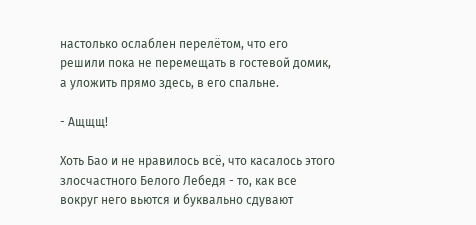настолько ослаблен перелётом, что его решили пока не перемещать в гостевой домик, а уложить прямо здесь, в его спальне.

- Ащщщ!

Хоть Бао и не нравилось всё, что касалось этого злосчастного Белого Лебедя - то, как все вокруг него вьются и буквально сдувают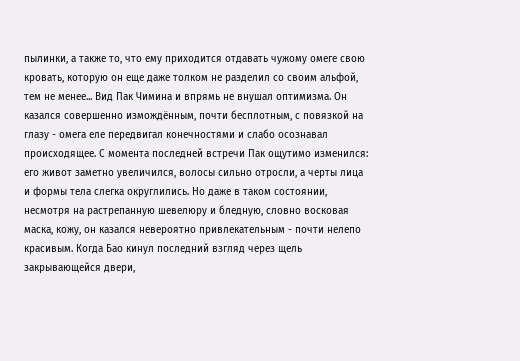пылинки, а также то, что ему приходится отдавать чужому омеге свою кровать, которую он еще даже толком не разделил со своим альфой, тем не менее... Вид Пак Чимина и впрямь не внушал оптимизма. Он казался совершенно измождённым, почти бесплотным, с повязкой на глазу - омега еле передвигал конечностями и слабо осознавал происходящее. С момента последней встречи Пак ощутимо изменился: его живот заметно увеличился, волосы сильно отросли, а черты лица и формы тела слегка округлились. Но даже в таком состоянии, несмотря на растрепанную шевелюру и бледную, словно восковая маска, кожу, он казался невероятно привлекательным - почти нелепо красивым. Когда Бао кинул последний взгляд через щель закрывающейся двери,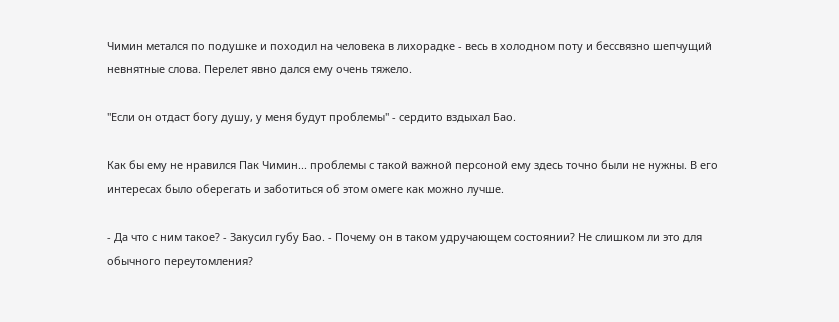Чимин метался по подушке и походил на человека в лихорадке - весь в холодном поту и бессвязно шепчущий невнятные слова. Перелет явно дался ему очень тяжело.

"Если он отдаст богу душу, у меня будут проблемы" - сердито вздыхал Бао.

Как бы ему не нравился Пак Чимин... проблемы с такой важной персоной ему здесь точно были не нужны. В его интересах было оберегать и заботиться об этом омеге как можно лучше.

- Да что с ним такое? - Закусил губу Бао. - Почему он в таком удручающем состоянии? Не слишком ли это для обычного переутомления?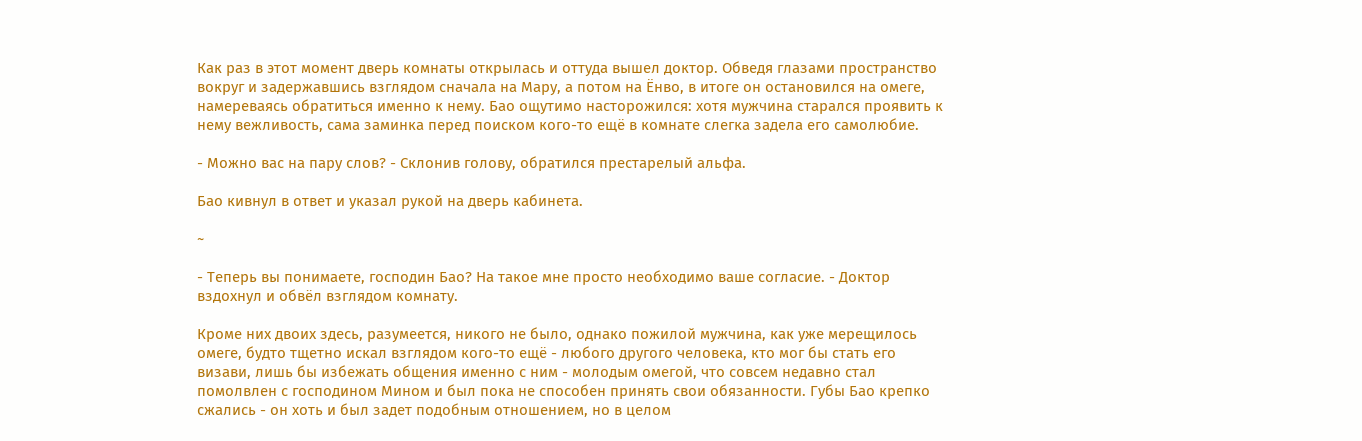Как раз в этот момент дверь комнаты открылась и оттуда вышел доктор. Обведя глазами пространство вокруг и задержавшись взглядом сначала на Мару, а потом на Ёнво, в итоге он остановился на омеге, намереваясь обратиться именно к нему. Бао ощутимо насторожился: хотя мужчина старался проявить к нему вежливость, сама заминка перед поиском кого-то ещё в комнате слегка задела его самолюбие.

- Можно вас на пару слов? - Склонив голову, обратился престарелый альфа.

Бао кивнул в ответ и указал рукой на дверь кабинета.

~

- Теперь вы понимаете, господин Бао? На такое мне просто необходимо ваше согласие. - Доктор вздохнул и обвёл взглядом комнату.

Кроме них двоих здесь, разумеется, никого не было, однако пожилой мужчина, как уже мерещилось омеге, будто тщетно искал взглядом кого-то ещё - любого другого человека, кто мог бы стать его визави, лишь бы избежать общения именно с ним - молодым омегой, что совсем недавно стал помолвлен с господином Мином и был пока не способен принять свои обязанности. Губы Бао крепко сжались - он хоть и был задет подобным отношением, но в целом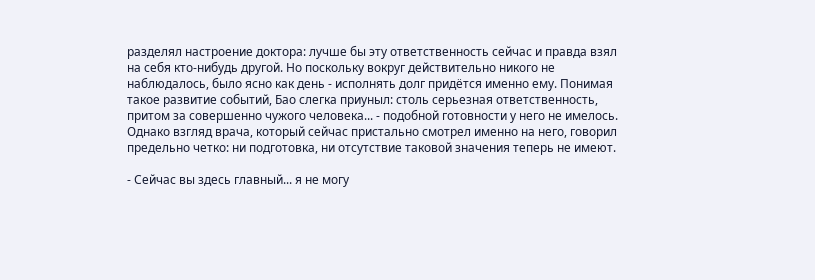разделял настроение доктора: лучше бы эту ответственность сейчас и правда взял на себя кто-нибудь другой. Но поскольку вокруг действительно никого не наблюдалось, было ясно как день - исполнять долг придётся именно ему. Понимая такое развитие событий, Бао слегка приуныл: столь серьезная ответственность, притом за совершенно чужого человека... - подобной готовности у него не имелось. Однако взгляд врача, который сейчас пристально смотрел именно на него, говорил предельно четко: ни подготовка, ни отсутствие таковой значения теперь не имеют.

- Сейчас вы здесь главный... я не могу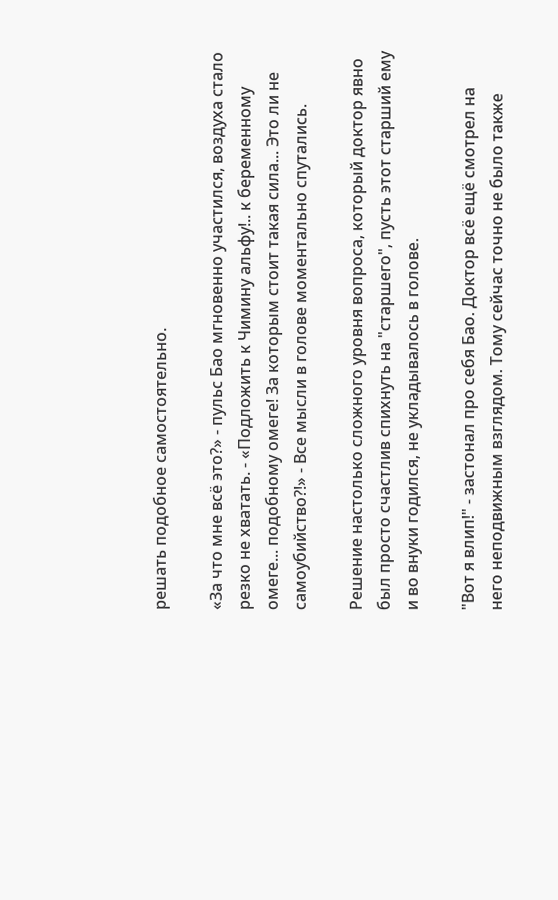решать подобное самостоятельно.

«За что мне всё это?» - пульс Бао мгновенно участился, воздуха стало резко не хватать. - «Подложить к Чимину альфу!.. к беременному омеге... подобному омеге! За которым стоит такая сила... Это ли не самоубийство?!» - Все мысли в голове моментально спутались.

Решение настолько сложного уровня вопроса, который доктор явно был просто счастлив спихнуть на "старшего", пусть этот старший ему и во внуки годился, не укладывалось в голове.

"Вот я влип!" - застонал про себя Бао. Доктор всё ещё смотрел на него неподвижным взглядом. Тому сейчас точно не было также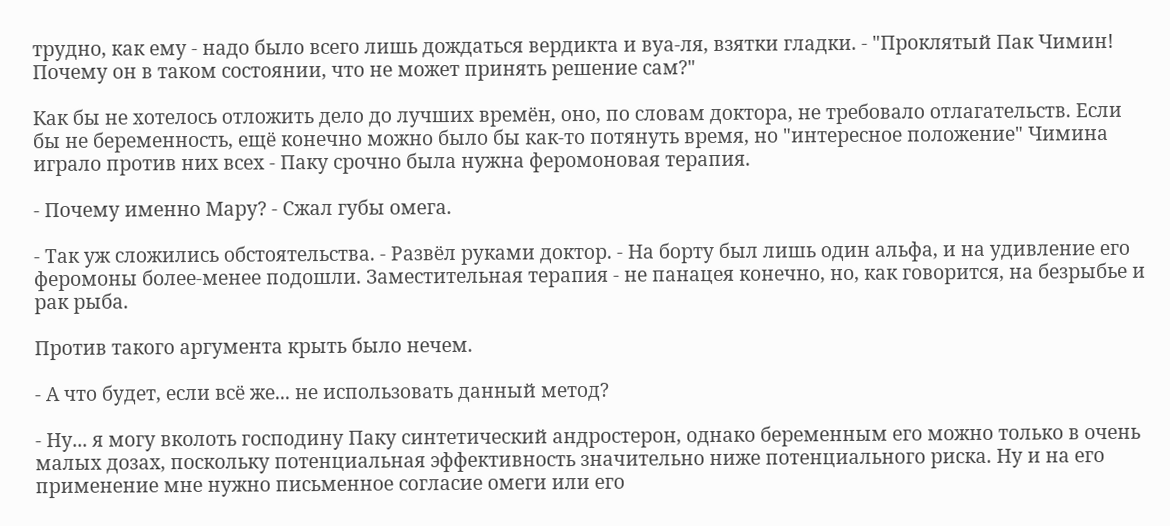трудно, как ему - надо было всего лишь дождаться вердикта и вуа-ля, взятки гладки. - "Проклятый Пак Чимин! Почему он в таком состоянии, что не может принять решение сам?"

Как бы не хотелось отложить дело до лучших времён, оно, по словам доктора, не требовало отлагательств. Если бы не беременность, ещё конечно можно было бы как-то потянуть время, но "интересное положение" Чимина играло против них всех - Паку срочно была нужна феромоновая терапия.

- Почему именно Мару? - Сжал губы омега.

- Так уж сложились обстоятельства. - Развёл руками доктор. - На борту был лишь один альфа, и на удивление его феромоны более-менее подошли. Заместительная терапия - не панацея конечно, но, как говорится, на безрыбье и рак рыба.

Против такого аргумента крыть было нечем.

- А что будет, если всё же... не использовать данный метод?

- Ну... я могу вколоть господину Паку синтетический андростерон, однако беременным его можно только в очень малых дозах, поскольку потенциальная эффективность значительно ниже потенциального риска. Ну и на его применение мне нужно письменное согласие омеги или его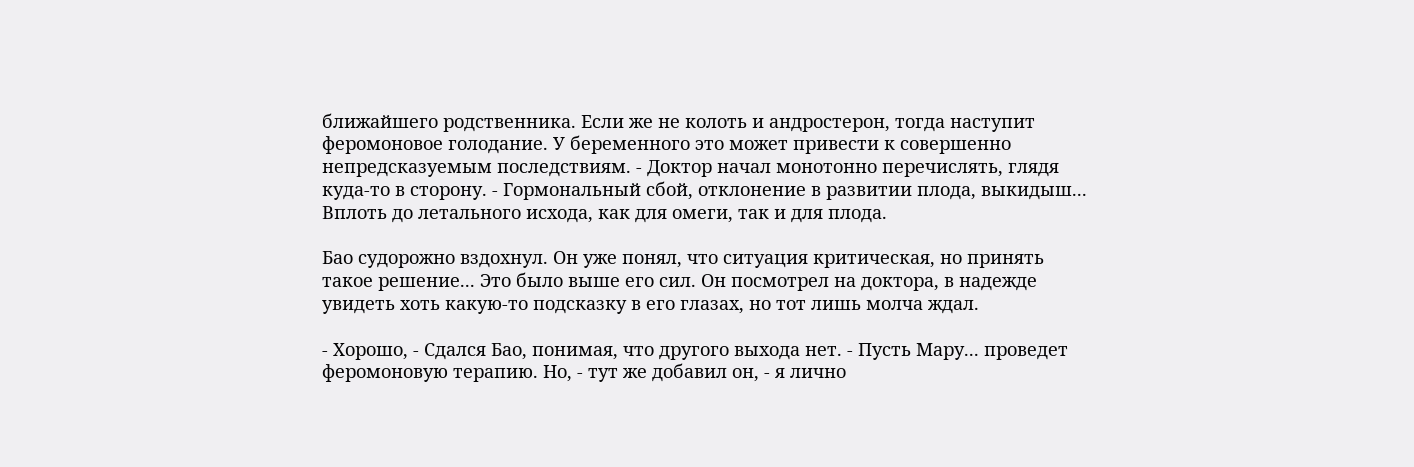ближайшего родственника. Если же не колоть и андростерон, тогда наступит феромоновое голодание. У беременного это может привести к совершенно непредсказуемым последствиям. - Доктор начал монотонно перечислять, глядя куда-то в сторону. - Гормональный сбой, отклонение в развитии плода, выкидыш... Вплоть до летального исхода, как для омеги, так и для плода.

Бао судорожно вздохнул. Он уже понял, что ситуация критическая, но принять такое решение... Это было выше его сил. Он посмотрел на доктора, в надежде увидеть хоть какую-то подсказку в его глазах, но тот лишь молча ждал.

- Хорошо, - Сдался Бао, понимая, что другого выхода нет. - Пусть Мару... проведет феромоновую терапию. Но, - тут же добавил он, - я лично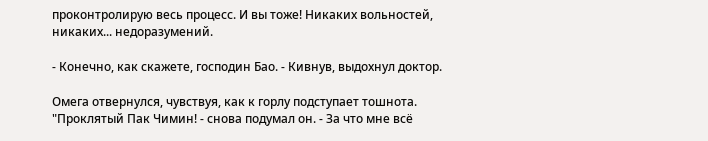проконтролирую весь процесс. И вы тоже! Никаких вольностей, никаких... недоразумений.

- Конечно, как скажете, господин Бао. - Кивнув, выдохнул доктор.

Омега отвернулся, чувствуя, как к горлу подступает тошнота. "Проклятый Пак Чимин! - снова подумал он. - За что мне всё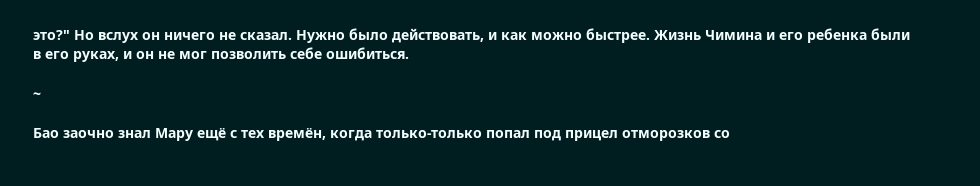это?" Но вслух он ничего не сказал. Нужно было действовать, и как можно быстрее. Жизнь Чимина и его ребенка были в его руках, и он не мог позволить себе ошибиться.

~

Бао заочно знал Мару ещё с тех времён, когда только-только попал под прицел отморозков со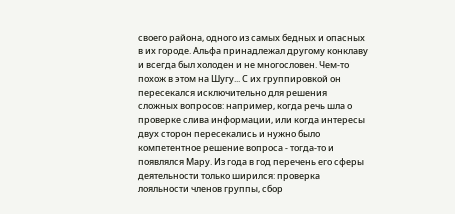своего района, одного из самых бедных и опасных в их городе. Альфа принадлежал другому конклаву и всегда был холоден и не многословен. Чем-то похож в этом на Шугу... С их группировкой он пересекался исключительно для решения сложных вопросов: например, когда речь шла о проверке слива информации, или когда интересы двух сторон пересекались и нужно было компетентное решение вопроса - тогда-то и появлялся Мару. Из года в год перечень его сферы деятельности только ширился: проверка лояльности членов группы, сбор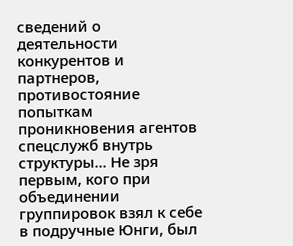сведений о деятельности конкурентов и партнеров, противостояние попыткам проникновения агентов спецслужб внутрь структуры... Не зря первым, кого при объединении группировок взял к себе в подручные Юнги, был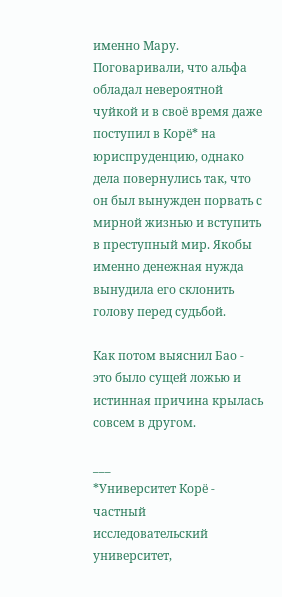именно Мару. Поговаривали, что альфа обладал невероятной чуйкой и в своё время даже поступил в Корё* на юриспруденцию, однако дела повернулись так, что он был вынужден порвать с мирной жизнью и вступить в преступный мир. Якобы именно денежная нужда вынудила его склонить голову перед судьбой.

Как потом выяснил Бао - это было сущей ложью и истинная причина крылась совсем в другом.

___
*Университет Корё - частный исследовательский университет,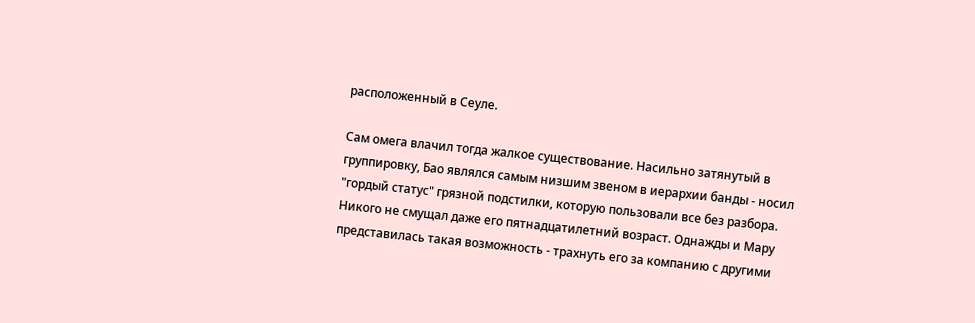расположенный в Сеуле.

Сам омега влачил тогда жалкое существование. Насильно затянутый в группировку, Бао являлся самым низшим звеном в иерархии банды - носил "гордый статус" грязной подстилки, которую пользовали все без разбора. Никого не смущал даже его пятнадцатилетний возраст. Однажды и Мару представилась такая возможность - трахнуть его за компанию с другими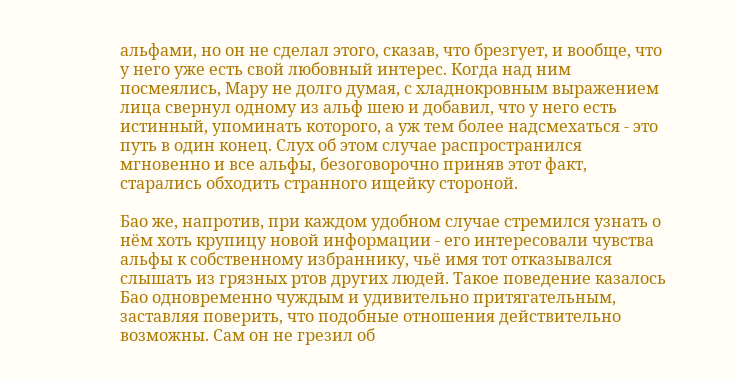альфами, но он не сделал этого, сказав, что брезгует, и вообще, что у него уже есть свой любовный интерес. Когда над ним посмеялись, Мару не долго думая, с хладнокровным выражением лица свернул одному из альф шею и добавил, что у него есть истинный, упоминать которого, а уж тем более надсмехаться - это путь в один конец. Слух об этом случае распространился мгновенно и все альфы, безоговорочно приняв этот факт, старались обходить странного ищейку стороной.

Бао же, напротив, при каждом удобном случае стремился узнать о нём хоть крупицу новой информации - его интересовали чувства альфы к собственному избраннику, чьё имя тот отказывался слышать из грязных ртов других людей. Такое поведение казалось Бао одновременно чуждым и удивительно притягательным, заставляя поверить, что подобные отношения действительно возможны. Сам он не грезил об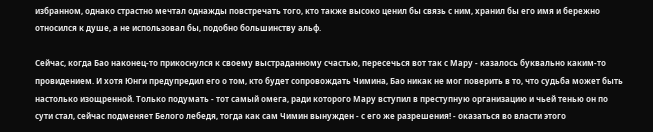избранном, однако страстно мечтал однажды повстречать того, кто также высоко ценил бы связь с ним, хранил бы его имя и бережно относился к душе, а не использовал бы, подобно большинству альф.

Сейчас, когда Бао наконец-то прикоснулся к своему выстраданному счастью, пересечься вот так с Мару - казалось буквально каким-то провидением. И хотя Юнги предупредил его о том, кто будет сопровождать Чимина, Бао никак не мог поверить в то, что судьба может быть настолько изощренной. Только подумать - тот самый омега, ради которого Мару вступил в преступную организацию и чьей тенью он по сути стал, сейчас подменяет Белого лебедя, тогда как сам Чимин вынужден - с его же разрешения! - оказаться во власти этого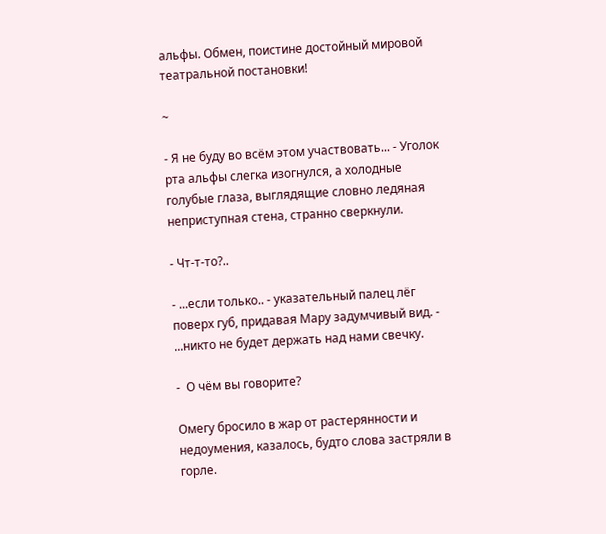альфы. Обмен, поистине достойный мировой театральной постановки!

~

- Я не буду во всём этом участвовать... - Уголок рта альфы слегка изогнулся, а холодные голубые глаза, выглядящие словно ледяная неприступная стена, странно сверкнули.

- Чт-т-то?..

- ...если только.. - указательный палец лёг поверх губ, придавая Мару задумчивый вид. - ...никто не будет держать над нами свечку.

-  О чём вы говорите?

Омегу бросило в жар от растерянности и недоумения, казалось, будто слова застряли в горле.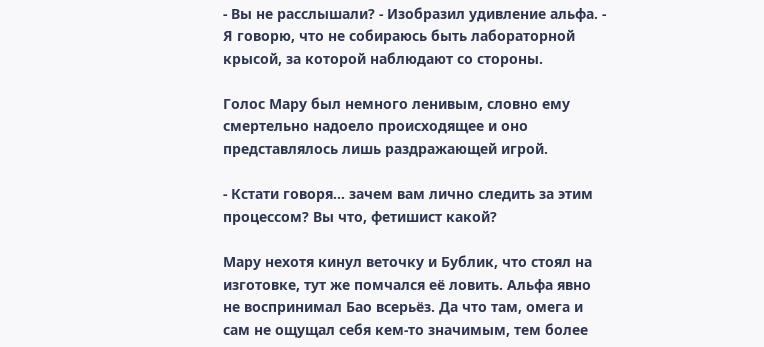- Вы не расслышали? - Изобразил удивление альфа. - Я говорю, что не собираюсь быть лабораторной крысой, за которой наблюдают со стороны.

Голос Мару был немного ленивым, словно ему смертельно надоело происходящее и оно представлялось лишь раздражающей игрой.

- Кстати говоря... зачем вам лично следить за этим процессом? Вы что, фетишист какой?

Мару нехотя кинул веточку и Бублик, что стоял на изготовке, тут же помчался её ловить. Альфа явно не воспринимал Бао всерьёз. Да что там, омега и сам не ощущал себя кем-то значимым, тем более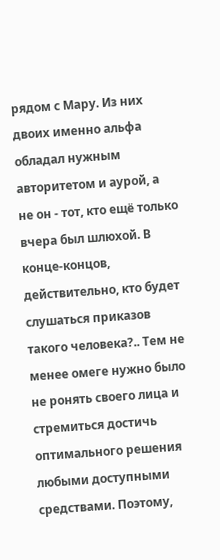рядом с Мару. Из них двоих именно альфа обладал нужным авторитетом и аурой, а не он - тот, кто ещё только вчера был шлюхой. В конце-концов, действительно, кто будет слушаться приказов такого человека?.. Тем не менее омеге нужно было не ронять своего лица и стремиться достичь оптимального решения любыми доступными средствами. Поэтому,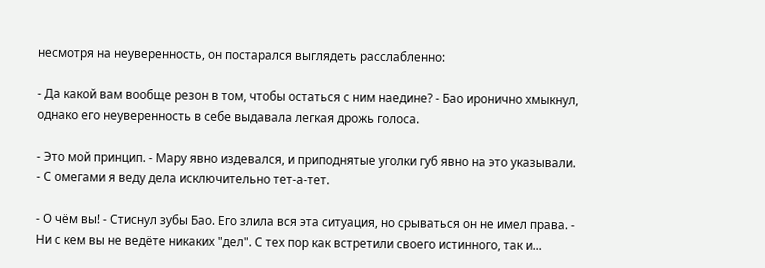несмотря на неуверенность, он постарался выглядеть расслабленно:

- Да какой вам вообще резон в том, чтобы остаться с ним наедине? - Бао иронично хмыкнул, однако его неуверенность в себе выдавала легкая дрожь голоса.

- Это мой принцип. - Мару явно издевался, и приподнятые уголки губ явно на это указывали. - С омегами я веду дела исключительно тет-а-тет.

- О чём вы! - Стиснул зубы Бао. Его злила вся эта ситуация, но срываться он не имел права. - Ни с кем вы не ведёте никаких "дел". С тех пор как встретили своего истинного, так и...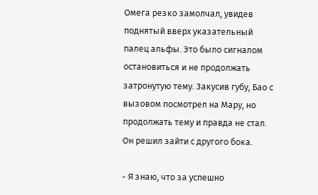Омега резко замолчал, увидев поднятый вверх указательный палец альфы. Это было сигналом остановиться и не продолжать затронутую тему. Закусив губу, Бао с вызовом посмотрел на Мару, но продолжать тему и правда не стал. Он решил зайти с другого бока.

- Я знаю, что за успешно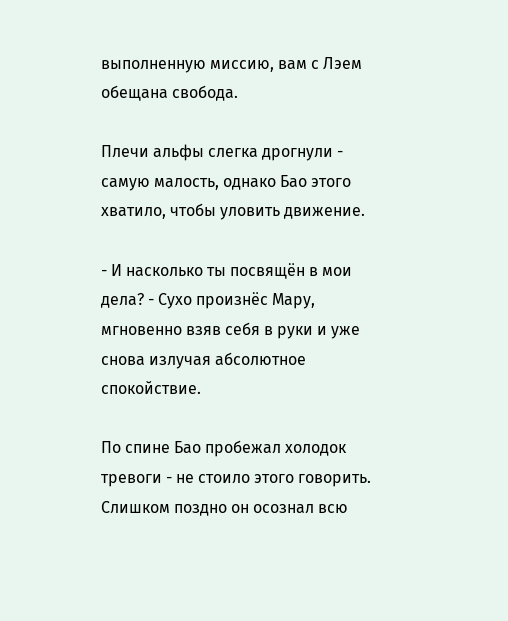выполненную миссию, вам с Лэем обещана свобода.

Плечи альфы слегка дрогнули - самую малость, однако Бао этого хватило, чтобы уловить движение.

- И насколько ты посвящён в мои дела? - Сухо произнёс Мару, мгновенно взяв себя в руки и уже снова излучая абсолютное спокойствие.

По спине Бао пробежал холодок тревоги - не стоило этого говорить. Слишком поздно он осознал всю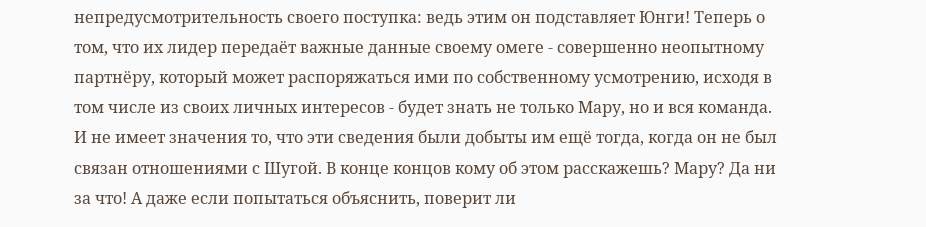непредусмотрительность своего поступка: ведь этим он подставляет Юнги! Теперь о том, что их лидер передаёт важные данные своему омеге - совершенно неопытному партнёру, который может распоряжаться ими по собственному усмотрению, исходя в том числе из своих личных интересов - будет знать не только Мару, но и вся команда. И не имеет значения то, что эти сведения были добыты им ещё тогда, когда он не был связан отношениями с Шугой. В конце концов кому об этом расскажешь? Мару? Да ни за что! А даже если попытаться объяснить, поверит ли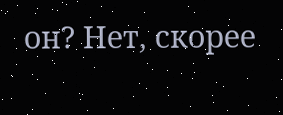он? Нет, скорее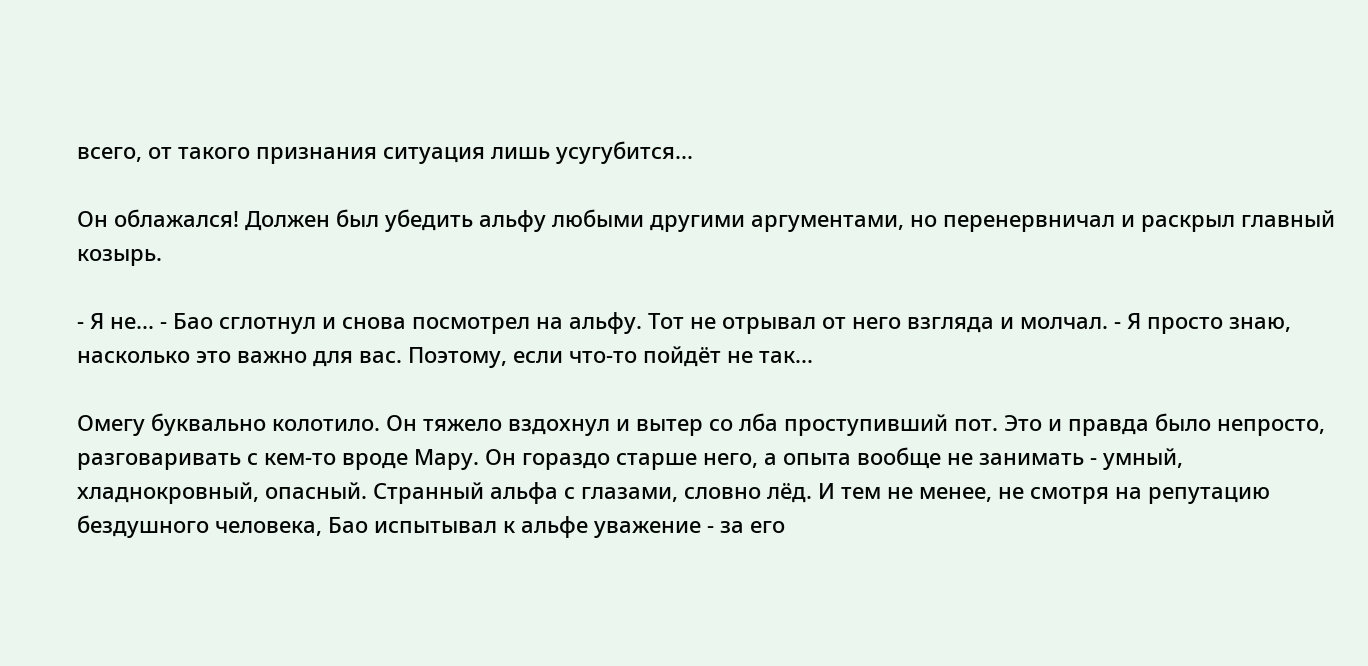всего, от такого признания ситуация лишь усугубится...

Он облажался! Должен был убедить альфу любыми другими аргументами, но перенервничал и раскрыл главный козырь.

- Я не... - Бао сглотнул и снова посмотрел на альфу. Тот не отрывал от него взгляда и молчал. - Я просто знаю, насколько это важно для вас. Поэтому, если что-то пойдёт не так...

Омегу буквально колотило. Он тяжело вздохнул и вытер со лба проступивший пот. Это и правда было непросто, разговаривать с кем-то вроде Мару. Он гораздо старше него, а опыта вообще не занимать - умный, хладнокровный, опасный. Странный альфа с глазами, словно лёд. И тем не менее, не смотря на репутацию бездушного человека, Бао испытывал к альфе уважение - за его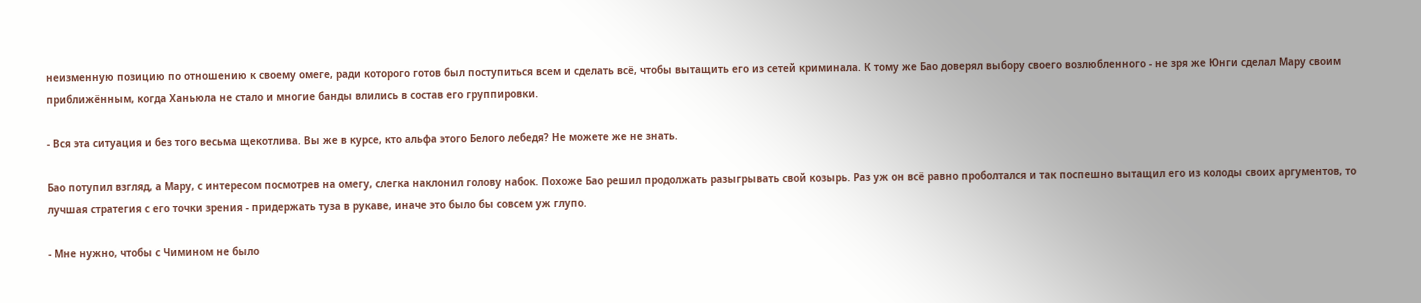неизменную позицию по отношению к своему омеге, ради которого готов был поступиться всем и сделать всё, чтобы вытащить его из сетей криминала. К тому же Бао доверял выбору своего возлюбленного - не зря же Юнги сделал Мару своим приближённым, когда Ханьюла не стало и многие банды влились в состав его группировки.

- Вся эта ситуация и без того весьма щекотлива. Вы же в курсе, кто альфа этого Белого лебедя? Не можете же не знать.

Бао потупил взгляд, а Мару, с интересом посмотрев на омегу, слегка наклонил голову набок. Похоже Бао решил продолжать разыгрывать свой козырь. Раз уж он всё равно проболтался и так поспешно вытащил его из колоды своих аргументов, то лучшая стратегия с его точки зрения - придержать туза в рукаве, иначе это было бы совсем уж глупо.

- Мне нужно, чтобы с Чимином не было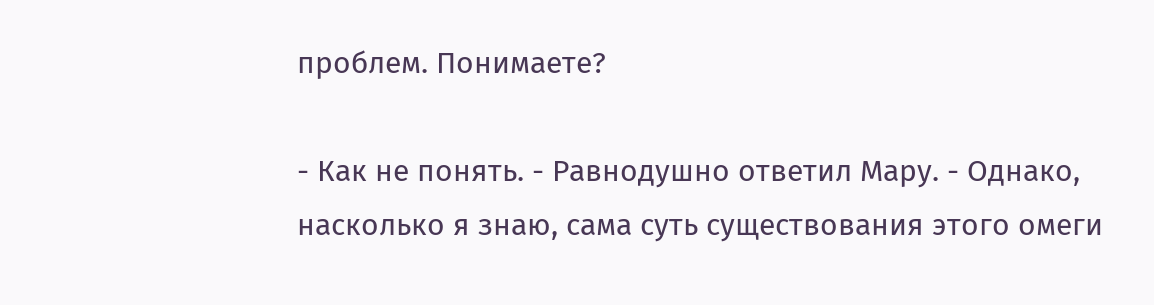проблем. Понимаете?

- Как не понять. - Равнодушно ответил Мару. - Однако, насколько я знаю, сама суть существования этого омеги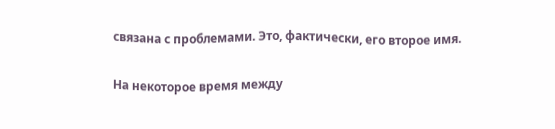связана с проблемами. Это, фактически, его второе имя.

На некоторое время между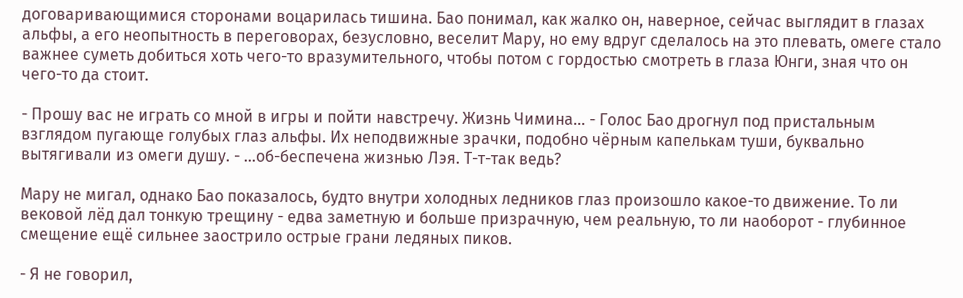договаривающимися сторонами воцарилась тишина. Бао понимал, как жалко он, наверное, сейчас выглядит в глазах альфы, а его неопытность в переговорах, безусловно, веселит Мару, но ему вдруг сделалось на это плевать, омеге стало важнее суметь добиться хоть чего-то вразумительного, чтобы потом с гордостью смотреть в глаза Юнги, зная что он чего-то да стоит.

- Прошу вас не играть со мной в игры и пойти навстречу. Жизнь Чимина... - Голос Бао дрогнул под пристальным взглядом пугающе голубых глаз альфы. Их неподвижные зрачки, подобно чёрным капелькам туши, буквально вытягивали из омеги душу. - ...об-беспечена жизнью Лэя. Т-т-так ведь?

Мару не мигал, однако Бао показалось, будто внутри холодных ледников глаз произошло какое-то движение. То ли вековой лёд дал тонкую трещину - едва заметную и больше призрачную, чем реальную, то ли наоборот - глубинное смещение ещё сильнее заострило острые грани ледяных пиков.

- Я не говорил,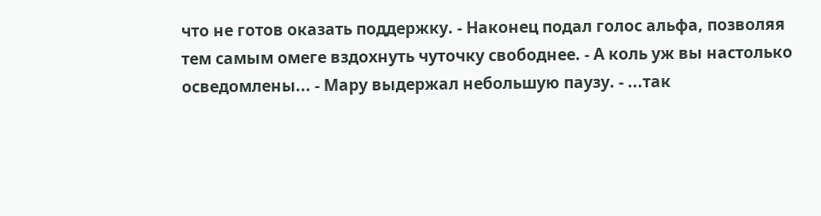что не готов оказать поддержку. - Наконец подал голос альфа, позволяя тем самым омеге вздохнуть чуточку свободнее. - А коль уж вы настолько осведомлены... - Мару выдержал небольшую паузу. - ...так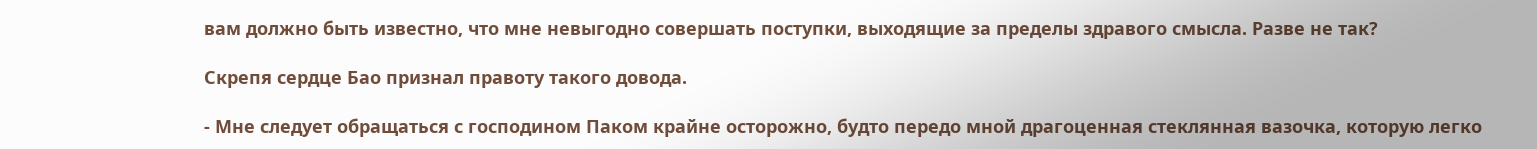вам должно быть известно, что мне невыгодно совершать поступки, выходящие за пределы здравого смысла. Разве не так?

Скрепя сердце Бао признал правоту такого довода.

- Мне следует обращаться с господином Паком крайне осторожно, будто передо мной драгоценная стеклянная вазочка, которую легко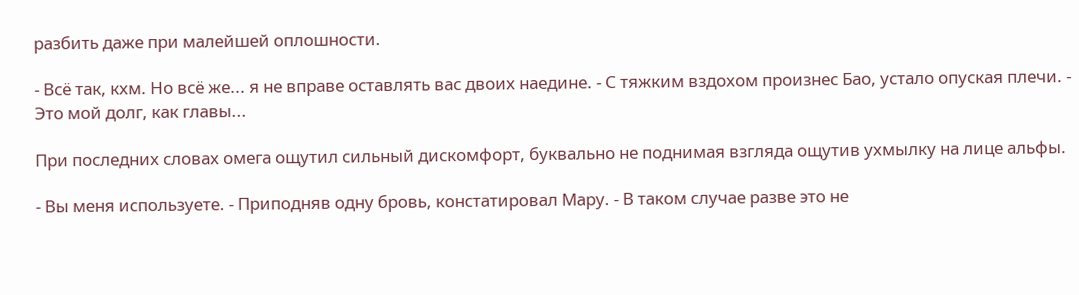разбить даже при малейшей оплошности.

- Всё так, кхм. Но всё же... я не вправе оставлять вас двоих наедине. - С тяжким вздохом произнес Бао, устало опуская плечи. - Это мой долг, как главы...

При последних словах омега ощутил сильный дискомфорт, буквально не поднимая взгляда ощутив ухмылку на лице альфы.

- Вы меня используете. - Приподняв одну бровь, констатировал Мару. - В таком случае разве это не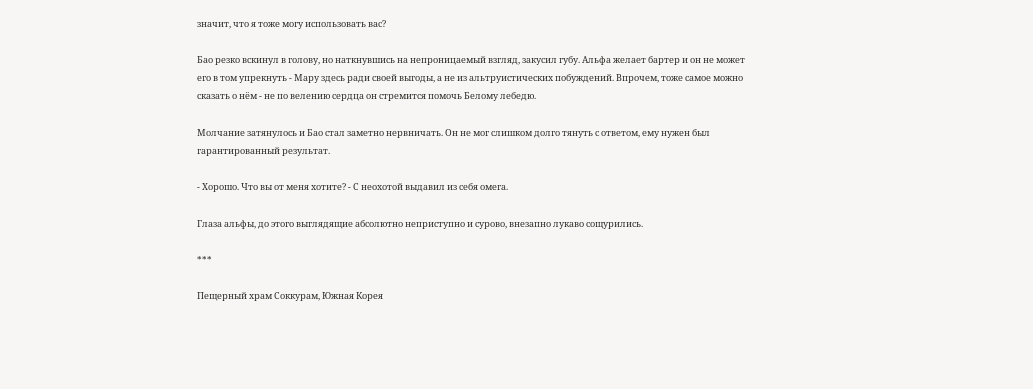значит, что я тоже могу использовать вас?

Бао резко вскинул в голову, но наткнувшись на непроницаемый взгляд, закусил губу. Альфа желает бартер и он не может его в том упрекнуть - Мару здесь ради своей выгоды, а не из альтруистических побуждений. Впрочем, тоже самое можно сказать о нём - не по велению сердца он стремится помочь Белому лебедю.

Молчание затянулось и Бао стал заметно нервничать. Он не мог слишком долго тянуть с ответом, ему нужен был гарантированный результат.

- Хорошо. Что вы от меня хотите? - С неохотой выдавил из себя омега.

Глаза альфы, до этого выглядящие абсолютно неприступно и сурово, внезапно лукаво сощурились.

***

Пещерный храм Соккурам, Южная Корея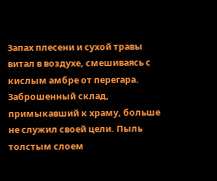Запах плесени и сухой травы витал в воздухе, смешиваясь с кислым амбре от перегара. Заброшенный склад, примыкавший к храму, больше не служил своей цели. Пыль толстым слоем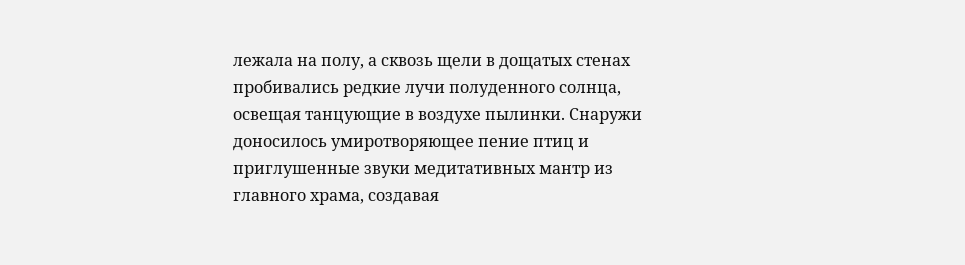лежала на полу, а сквозь щели в дощатых стенах пробивались редкие лучи полуденного солнца, освещая танцующие в воздухе пылинки. Снаружи доносилось умиротворяющее пение птиц и приглушенные звуки медитативных мантр из главного храма, создавая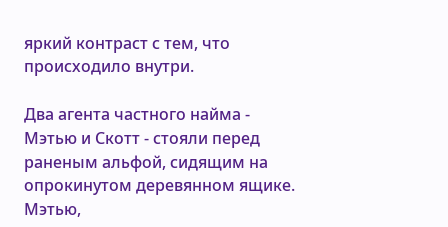яркий контраст с тем, что происходило внутри.

Два агента частного найма - Мэтью и Скотт - стояли перед раненым альфой, сидящим на опрокинутом деревянном ящике. Мэтью,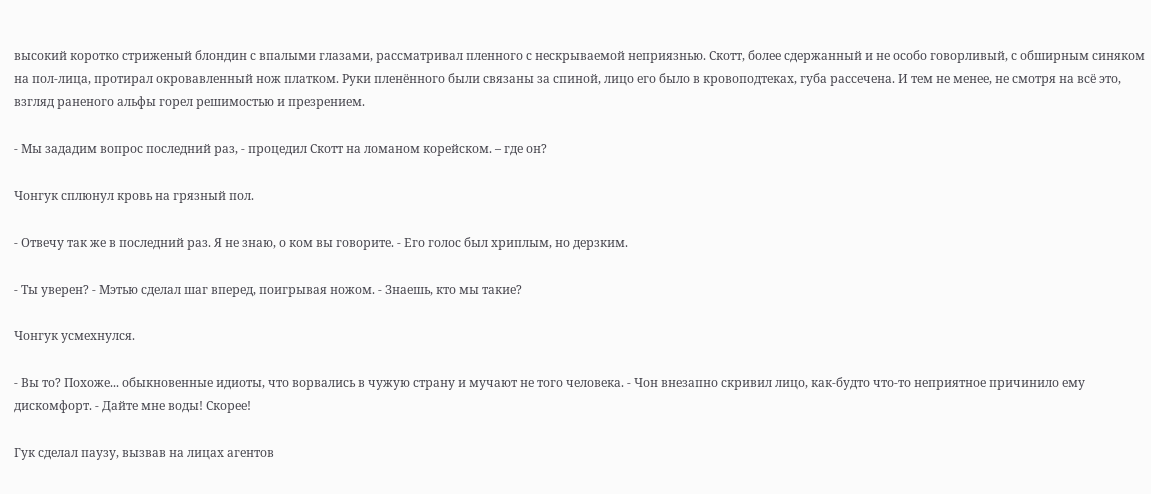высокий коротко стриженый блондин с впалыми глазами, рассматривал пленного с нескрываемой неприязнью. Скотт, более сдержанный и не особо говорливый, с обширным синяком на пол-лица, протирал окровавленный нож платком. Руки пленённого были связаны за спиной, лицо его было в кровоподтеках, губа рассечена. И тем не менее, не смотря на всё это, взгляд раненого альфы горел решимостью и презрением.

- Мы зададим вопрос последний раз, - процедил Скотт на ломаном корейском. – где он?

Чонгук сплюнул кровь на грязный пол.

- Отвечу так же в последний раз. Я не знаю, о ком вы говорите. - Его голос был хриплым, но дерзким.

- Ты уверен? - Мэтью сделал шаг вперед, поигрывая ножом. - Знаешь, кто мы такие?

Чонгук усмехнулся.

- Вы то? Похоже... обыкновенные идиоты, что ворвались в чужую страну и мучают не того человека. - Чон внезапно скривил лицо, как-будто что-то неприятное причинило ему дискомфорт. - Дайте мне воды! Скорее!

Гук сделал паузу, вызвав на лицах агентов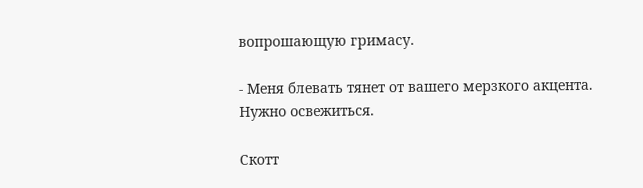вопрошающую гримасу.

- Меня блевать тянет от вашего мерзкого акцента. Нужно освежиться.

Скотт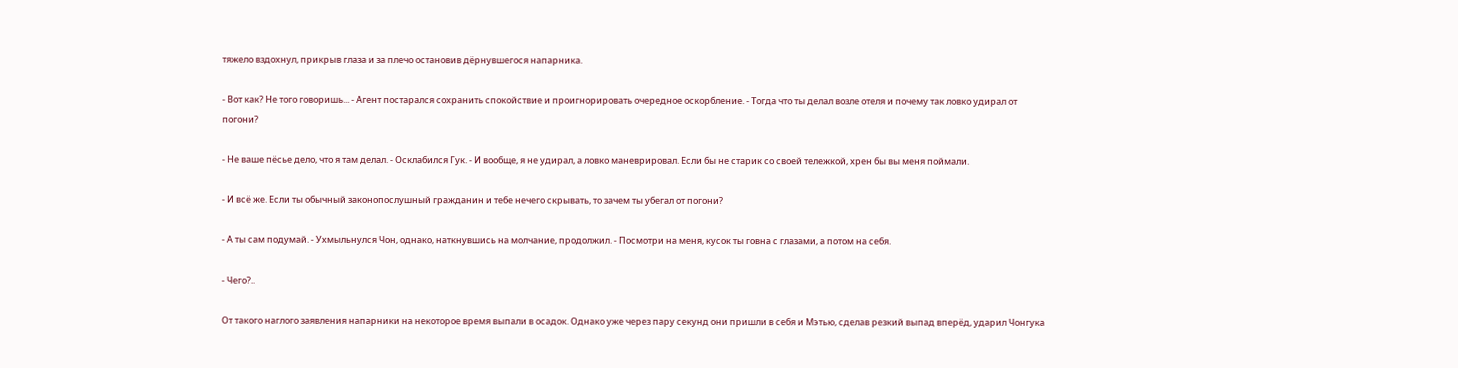тяжело вздохнул, прикрыв глаза и за плечо остановив дёрнувшегося напарника.

- Вот как? Не того говоришь... - Агент постарался сохранить спокойствие и проигнорировать очередное оскорбление. - Тогда что ты делал возле отеля и почему так ловко удирал от погони?

- Не ваше пёсье дело, что я там делал. - Осклабился Гук. - И вообще, я не удирал, а ловко маневрировал. Если бы не старик со своей тележкой, хрен бы вы меня поймали.

- И всё же. Если ты обычный законопослушный гражданин и тебе нечего скрывать, то зачем ты убегал от погони?

- А ты сам подумай. - Ухмыльнулся Чон, однако, наткнувшись на молчание, продолжил. - Посмотри на меня, кусок ты говна с глазами, а потом на себя.

- Чего?..

От такого наглого заявления напарники на некоторое время выпали в осадок. Однако уже через пару секунд они пришли в себя и Мэтью, сделав резкий выпад вперёд, ударил Чонгука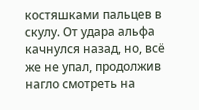костяшками пальцев в скулу. От удара альфа качнулся назад, но, всё же не упал, продолжив нагло смотреть на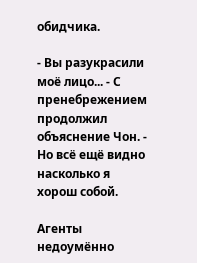обидчика.

- Вы разукрасили моё лицо... - С пренебрежением продолжил объяснение Чон. - Но всё ещё видно насколько я хорош собой.

Агенты недоумённо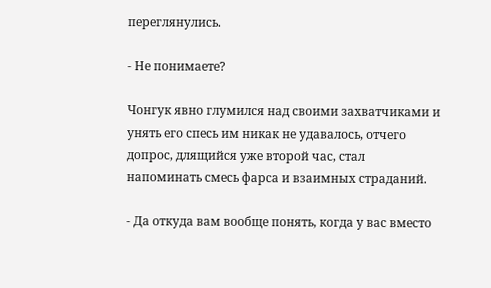переглянулись.

- Не понимаете?

Чонгук явно глумился над своими захватчиками и унять его спесь им никак не удавалось, отчего допрос, длящийся уже второй час, стал напоминать смесь фарса и взаимных страданий.

- Да откуда вам вообще понять, когда у вас вместо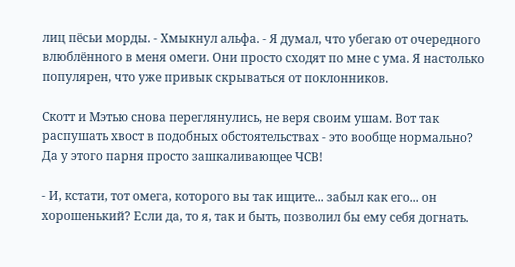лиц пёсьи морды. - Хмыкнул альфа. - Я думал, что убегаю от очередного влюблённого в меня омеги. Они просто сходят по мне с ума. Я настолько популярен, что уже привык скрываться от поклонников.

Скотт и Мэтью снова переглянулись, не веря своим ушам. Вот так распушать хвост в подобных обстоятельствах - это вообще нормально? Да у этого парня просто зашкаливающее ЧСВ!

- И, кстати, тот омега, которого вы так ищите... забыл как его... он хорошенький? Если да, то я, так и быть, позволил бы ему себя догнать.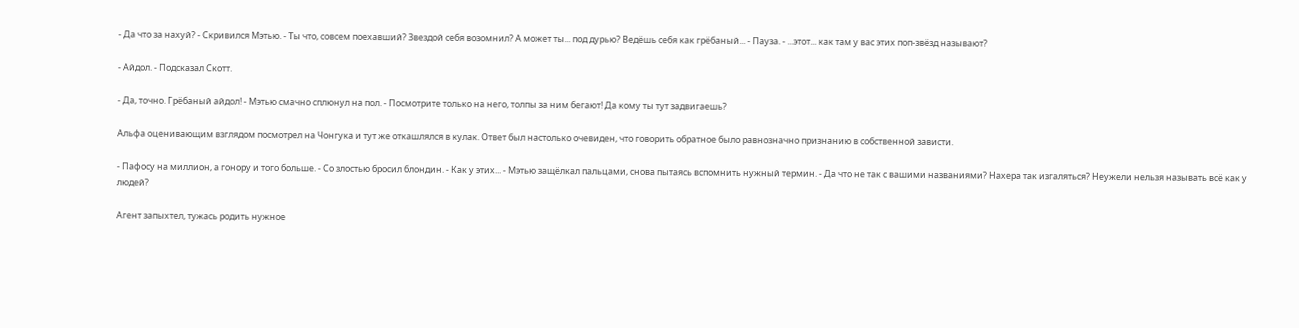- Да что за нахуй? - Скривился Мэтью. - Ты что, совсем поехавший? Звездой себя возомнил? А может ты... под дурью? Ведёшь себя как грёбаный... - Пауза. - ...этот... как там у вас этих поп-звёзд называют?

- Айдол. - Подсказал Скотт.

- Да, точно. Грёбаный айдол! - Мэтью смачно сплюнул на пол. - Посмотрите только на него, толпы за ним бегают! Да кому ты тут задвигаешь?

Альфа оценивающим взглядом посмотрел на Чонгука и тут же откашлялся в кулак. Ответ был настолько очевиден, что говорить обратное было равнозначно признанию в собственной зависти.

- Пафосу на миллион, а гонору и того больше. - Со злостью бросил блондин. - Как у этих... - Мэтью защёлкал пальцами, снова пытаясь вспомнить нужный термин. - Да что не так с вашими названиями? Нахера так изгаляться? Неужели нельзя называть всё как у людей?

Агент запыхтел, тужась родить нужное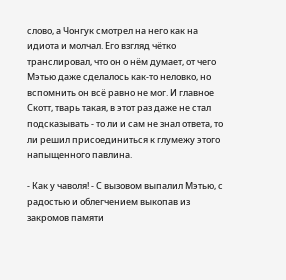слово, а Чонгук смотрел на него как на идиота и молчал. Его взгляд чётко транслировал, что он о нём думает, от чего Мэтью даже сделалось как-то неловко, но вспомнить он всё равно не мог. И главное Скотт, тварь такая, в этот раз даже не стал подсказывать - то ли и сам не знал ответа, то ли решил присоединиться к глумежу этого напыщенного павлина.

- Как у чаволя! - С вызовом выпалил Мэтью, с радостью и облегчением выкопав из закромов памяти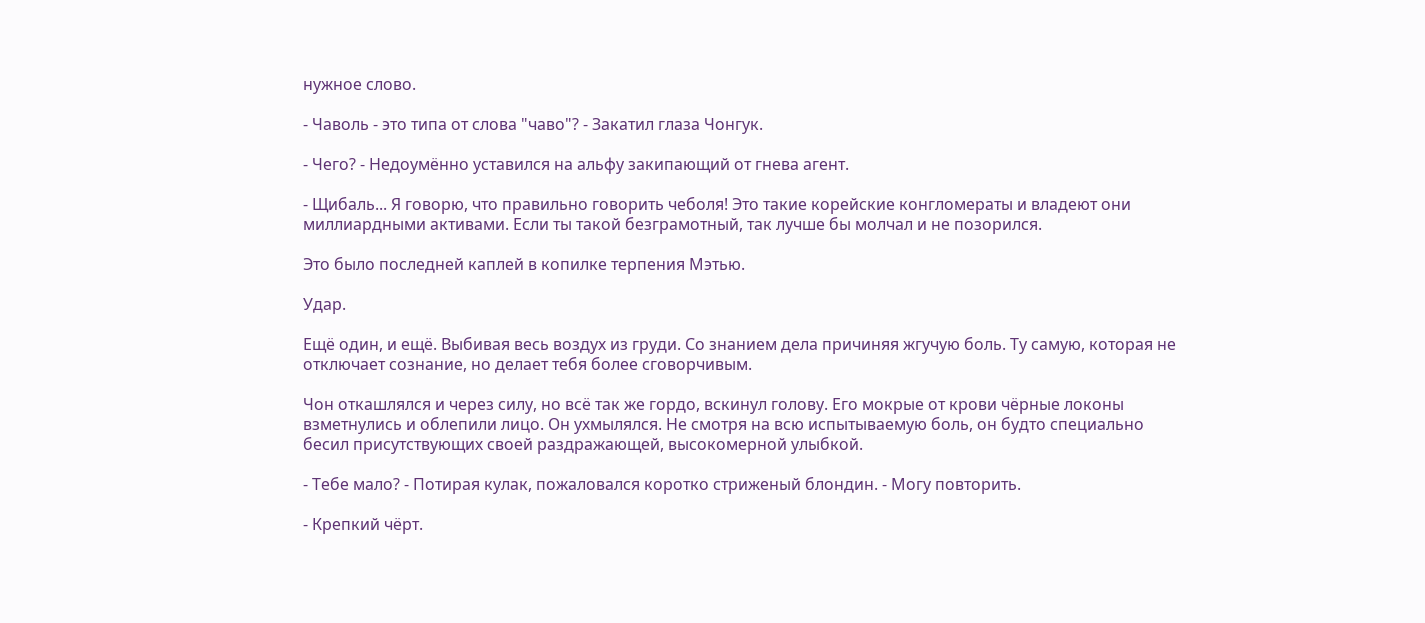нужное слово.

- Чаволь - это типа от слова "чаво"? - Закатил глаза Чонгук.

- Чего? - Недоумённо уставился на альфу закипающий от гнева агент.

- Щибаль... Я говорю, что правильно говорить чеболя! Это такие корейские конгломераты и владеют они миллиардными активами. Если ты такой безграмотный, так лучше бы молчал и не позорился.

Это было последней каплей в копилке терпения Мэтью.

Удар.

Ещё один, и ещё. Выбивая весь воздух из груди. Со знанием дела причиняя жгучую боль. Ту самую, которая не отключает сознание, но делает тебя более сговорчивым.

Чон откашлялся и через силу, но всё так же гордо, вскинул голову. Его мокрые от крови чёрные локоны взметнулись и облепили лицо. Он ухмылялся. Не смотря на всю испытываемую боль, он будто специально бесил присутствующих своей раздражающей, высокомерной улыбкой.

- Тебе мало? - Потирая кулак, пожаловался коротко стриженый блондин. - Могу повторить.

- Крепкий чёрт.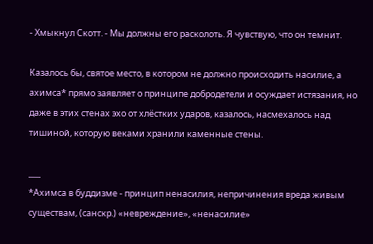- Хмыкнул Скотт. - Мы должны его расколоть. Я чувствую, что он темнит.

Казалось бы, святое место, в котором не должно происходить насилие, а ахимса* прямо заявляет о принципе добродетели и осуждает истязания, но даже в этих стенах эхо от хлёстких ударов, казалось, насмехалось над тишиной, которую веками хранили каменные стены.

___
*Ахимса в буддизме - принцип ненасилия, непричинения вреда живым существам, (санскр.) «невреждение», «ненасилие»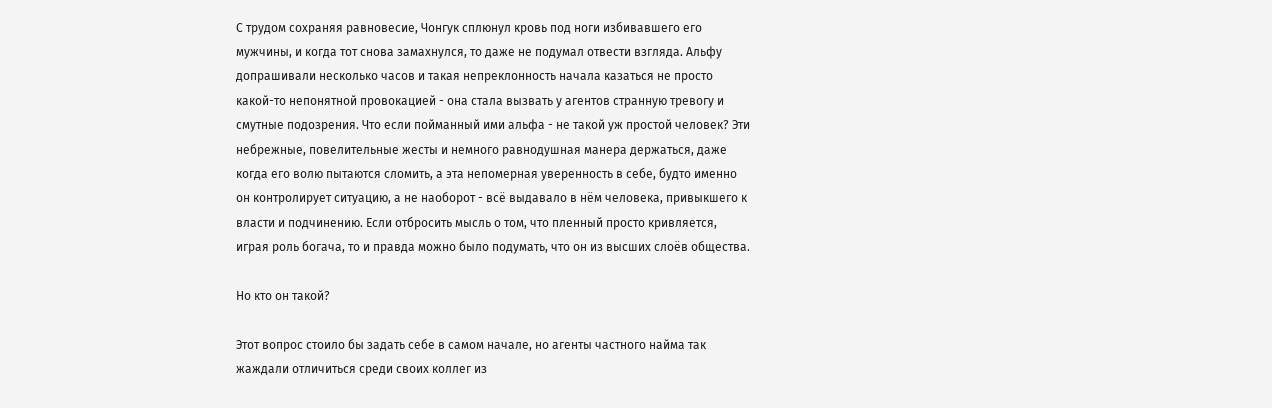С трудом сохраняя равновесие, Чонгук сплюнул кровь под ноги избивавшего его мужчины, и когда тот снова замахнулся, то даже не подумал отвести взгляда. Альфу допрашивали несколько часов и такая непреклонность начала казаться не просто какой-то непонятной провокацией - она стала вызвать у агентов странную тревогу и смутные подозрения. Что если пойманный ими альфа - не такой уж простой человек? Эти небрежные, повелительные жесты и немного равнодушная манера держаться, даже когда его волю пытаются сломить, а эта непомерная уверенность в себе, будто именно он контролирует ситуацию, а не наоборот - всё выдавало в нём человека, привыкшего к власти и подчинению. Если отбросить мысль о том, что пленный просто кривляется, играя роль богача, то и правда можно было подумать, что он из высших слоёв общества.

Но кто он такой?

Этот вопрос стоило бы задать себе в самом начале, но агенты частного найма так жаждали отличиться среди своих коллег из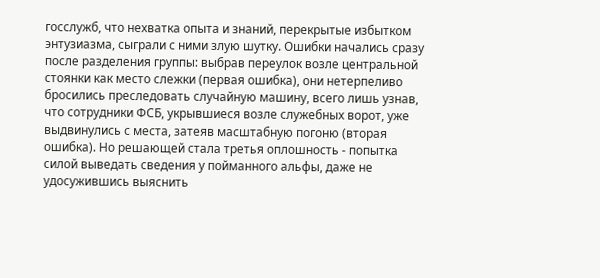госслужб, что нехватка опыта и знаний, перекрытые избытком энтузиазма, сыграли с ними злую шутку. Ошибки начались сразу после разделения группы: выбрав переулок возле центральной стоянки как место слежки (первая ошибка), они нетерпеливо бросились преследовать случайную машину, всего лишь узнав, что сотрудники ФСБ, укрывшиеся возле служебных ворот, уже выдвинулись с места, затеяв масштабную погоню (вторая ошибка). Но решающей стала третья оплошность - попытка силой выведать сведения у пойманного альфы, даже не удосужившись выяснить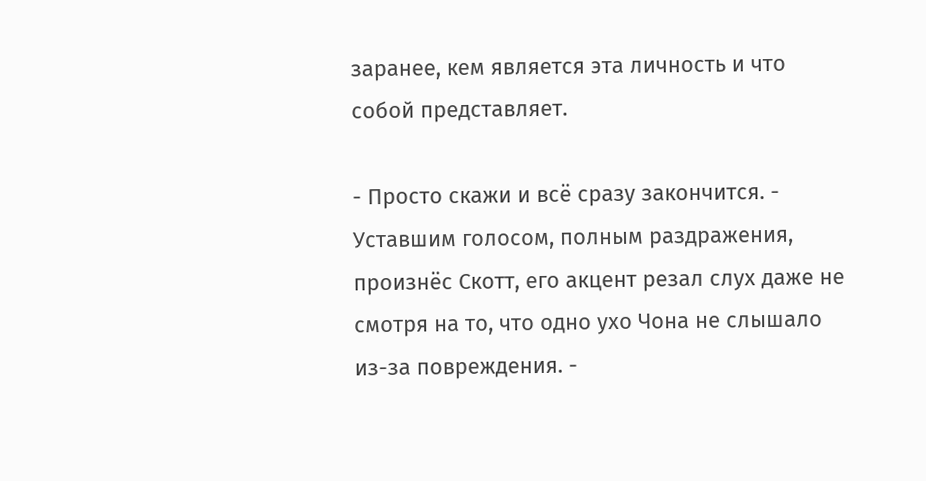заранее, кем является эта личность и что собой представляет.

- Просто скажи и всё сразу закончится. - Уставшим голосом, полным раздражения, произнёс Скотт, его акцент резал слух даже не смотря на то, что одно ухо Чона не слышало из-за повреждения. -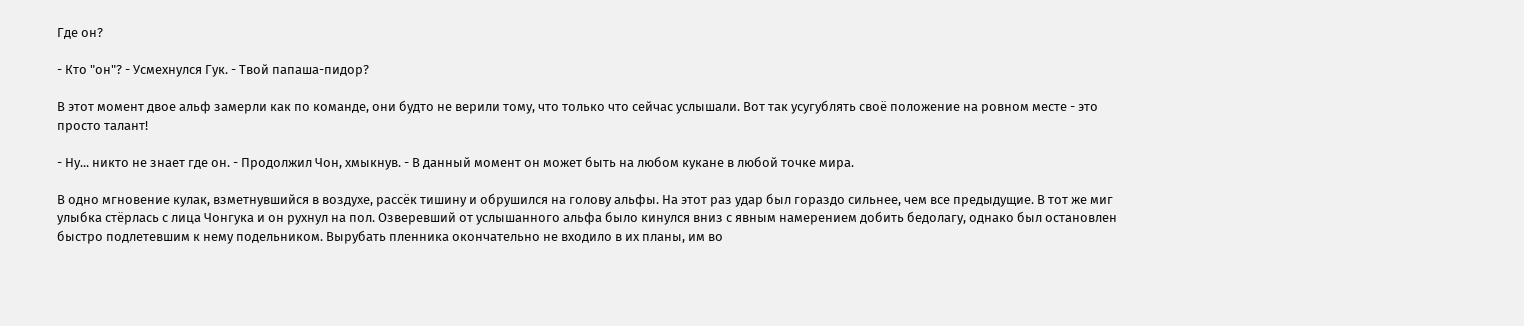Где он?

- Кто "он"? - Усмехнулся Гук. - Твой папаша-пидор?

В этот момент двое альф замерли как по команде, они будто не верили тому, что только что сейчас услышали. Вот так усугублять своё положение на ровном месте - это просто талант!

- Ну... никто не знает где он. - Продолжил Чон, хмыкнув. - В данный момент он может быть на любом кукане в любой точке мира.

В одно мгновение кулак, взметнувшийся в воздухе, рассёк тишину и обрушился на голову альфы. На этот раз удар был гораздо сильнее, чем все предыдущие. В тот же миг улыбка стёрлась с лица Чонгука и он рухнул на пол. Озверевший от услышанного альфа было кинулся вниз с явным намерением добить бедолагу, однако был остановлен быстро подлетевшим к нему подельником. Вырубать пленника окончательно не входило в их планы, им во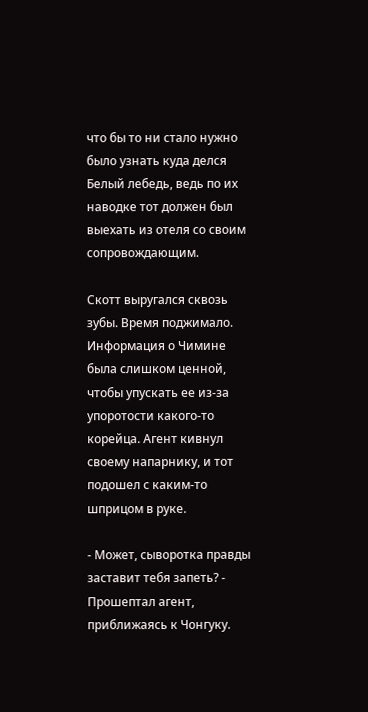что бы то ни стало нужно было узнать куда делся Белый лебедь, ведь по их наводке тот должен был выехать из отеля со своим сопровождающим.

Скотт выругался сквозь зубы. Время поджимало. Информация о Чимине была слишком ценной, чтобы упускать ее из-за упоротости какого-то корейца. Агент кивнул своему напарнику, и тот подошел с каким-то шприцом в руке.

- Может, сыворотка правды заставит тебя запеть? - Прошептал агент, приближаясь к Чонгуку.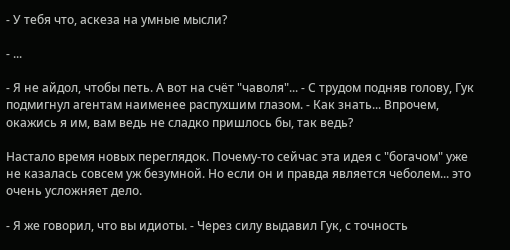- У тебя что, аскеза на умные мысли?

- ...

- Я не айдол, чтобы петь. А вот на счёт "чаволя"... - С трудом подняв голову, Гук подмигнул агентам наименее распухшим глазом. - Как знать... Впрочем, окажись я им, вам ведь не сладко пришлось бы, так ведь?

Настало время новых переглядок. Почему-то сейчас эта идея с "богачом" уже не казалась совсем уж безумной. Но если он и правда является чеболем... это очень усложняет дело.

- Я же говорил, что вы идиоты. - Через силу выдавил Гук, с точность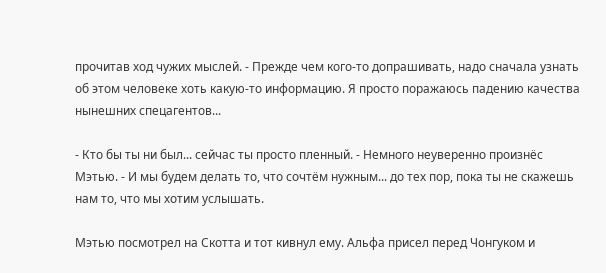прочитав ход чужих мыслей. - Прежде чем кого-то допрашивать, надо сначала узнать об этом человеке хоть какую-то информацию. Я просто поражаюсь падению качества нынешних спецагентов...

- Кто бы ты ни был... сейчас ты просто пленный. - Немного неуверенно произнёс Мэтью. - И мы будем делать то, что сочтём нужным... до тех пор, пока ты не скажешь нам то, что мы хотим услышать.

Мэтью посмотрел на Скотта и тот кивнул ему. Альфа присел перед Чонгуком и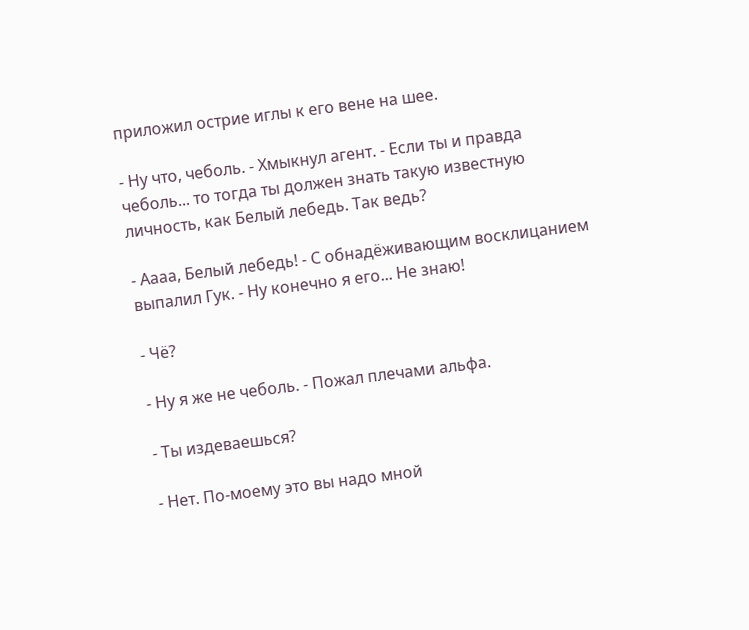приложил острие иглы к его вене на шее.

- Ну что, чеболь. - Хмыкнул агент. - Если ты и правда чеболь... то тогда ты должен знать такую известную личность, как Белый лебедь. Так ведь?

- Аааа, Белый лебедь! - С обнадёживающим восклицанием выпалил Гук. - Ну конечно я его... Не знаю!

- Чё?

- Ну я же не чеболь. - Пожал плечами альфа.

- Ты издеваешься?

- Нет. По-моему это вы надо мной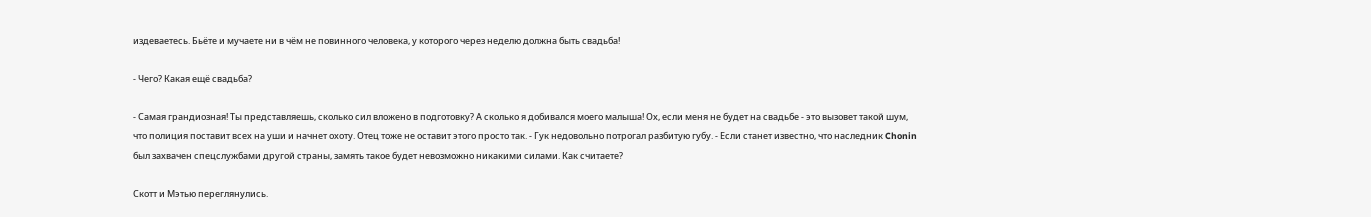издеваетесь. Бьёте и мучаете ни в чём не повинного человека, у которого через неделю должна быть свадьба!

- Чего? Какая ещё свадьба?

- Самая грандиозная! Ты представляешь, сколько сил вложено в подготовку? А сколько я добивался моего малыша! Ох, если меня не будет на свадьбе - это вызовет такой шум, что полиция поставит всех на уши и начнет охоту. Отец тоже не оставит этого просто так. - Гук недовольно потрогал разбитую губу. - Если станет известно, что наследник Chonin был захвачен спецслужбами другой страны, замять такое будет невозможно никакими силами. Как считаете?

Скотт и Мэтью переглянулись.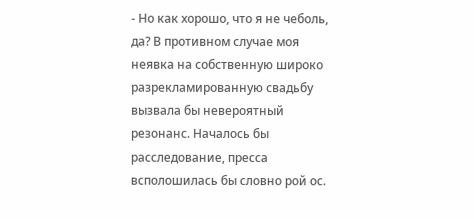- Но как хорошо, что я не чеболь, да? В противном случае моя неявка на собственную широко разрекламированную свадьбу вызвала бы невероятный резонанс. Началось бы расследование, пресса всполошилась бы словно рой ос.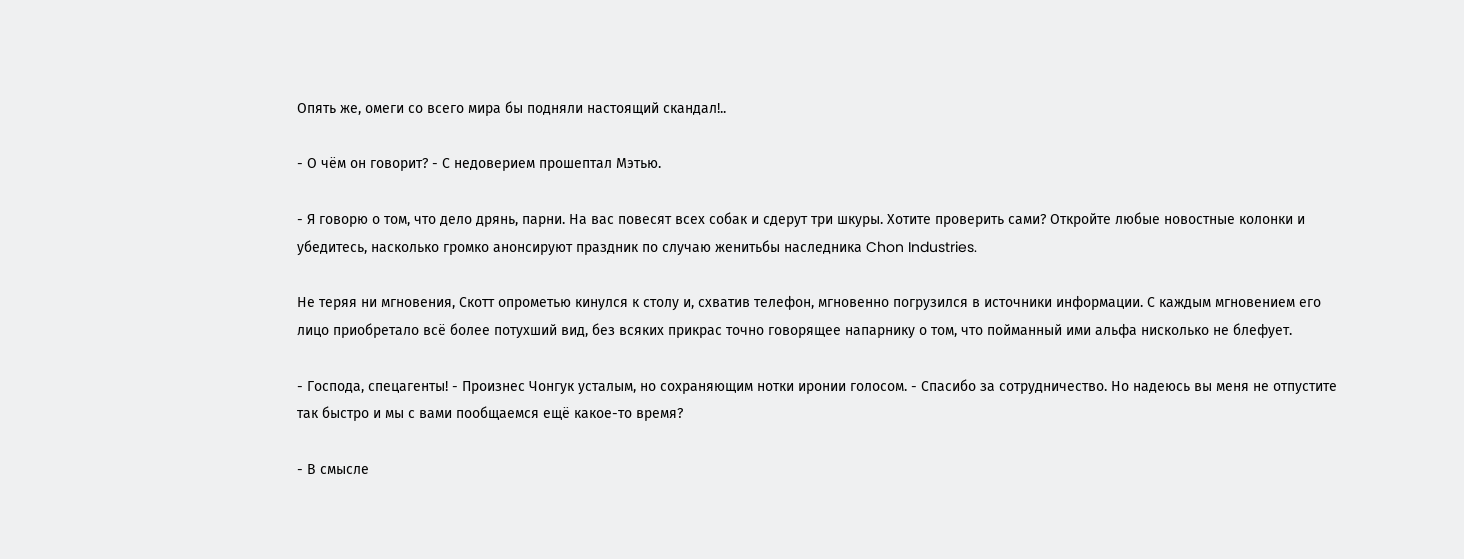Опять же, омеги со всего мира бы подняли настоящий скандал!..

- О чём он говорит? - С недоверием прошептал Мэтью.

- Я говорю о том, что дело дрянь, парни. На вас повесят всех собак и сдерут три шкуры. Хотите проверить сами? Откройте любые новостные колонки и убедитесь, насколько громко анонсируют праздник по случаю женитьбы наследника Chon Industries.

Не теряя ни мгновения, Скотт опрометью кинулся к столу и, схватив телефон, мгновенно погрузился в источники информации. С каждым мгновением его лицо приобретало всё более потухший вид, без всяких прикрас точно говорящее напарнику о том, что пойманный ими альфа нисколько не блефует.

- Господа, спецагенты! - Произнес Чонгук усталым, но сохраняющим нотки иронии голосом. - Спасибо за сотрудничество. Но надеюсь вы меня не отпустите так быстро и мы с вами пообщаемся ещё какое-то время?

- В смысле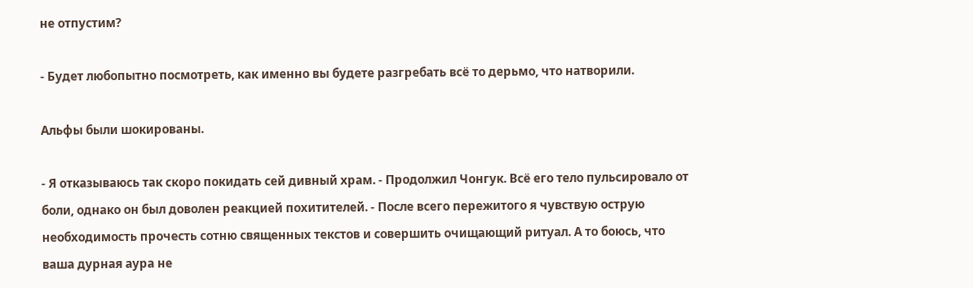не отпустим?

- Будет любопытно посмотреть, как именно вы будете разгребать всё то дерьмо, что натворили.

Альфы были шокированы.

- Я отказываюсь так скоро покидать сей дивный храм. - Продолжил Чонгук. Всё его тело пульсировало от боли, однако он был доволен реакцией похитителей. - После всего пережитого я чувствую острую необходимость прочесть сотню священных текстов и совершить очищающий ритуал. А то боюсь, что ваша дурная аура не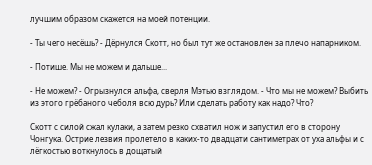лучшим образом скажется на моей потенции.

- Ты чего несёшь? - Дёрнулся Скотт, но был тут же остановлен за плечо напарником.

- Потише. Мы не можем и дальше...

- Не можем? - Огрызнулся альфа, сверля Мэтью взглядом. - Что мы не можем? Выбить из этого грёбаного чеболя всю дурь? Или сделать работу как надо? Что?

Скотт с силой сжал кулаки, а затем резко схватил нож и запустил его в сторону Чонгука. Острие лезвия пролетело в каких-то двадцати сантиметрах от уха альфы и с лёгкостью воткнулось в дощатый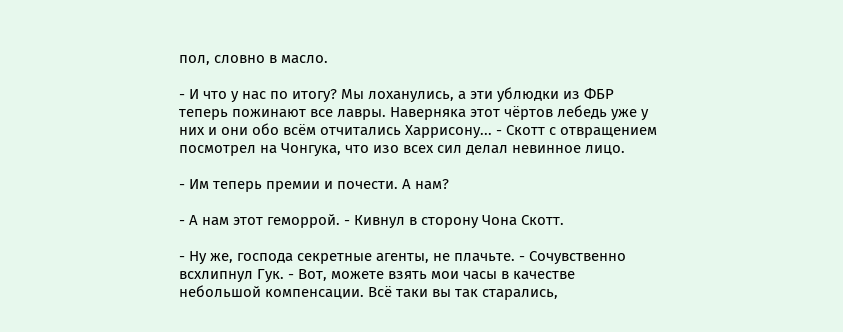пол, словно в масло.

- И что у нас по итогу? Мы лоханулись, а эти ублюдки из ФБР теперь пожинают все лавры. Наверняка этот чёртов лебедь уже у них и они обо всём отчитались Харрисону... - Скотт с отвращением посмотрел на Чонгука, что изо всех сил делал невинное лицо.

- Им теперь премии и почести. А нам?

- А нам этот геморрой. - Кивнул в сторону Чона Скотт.

- Ну же, господа секретные агенты, не плачьте. - Сочувственно всхлипнул Гук. - Вот, можете взять мои часы в качестве небольшой компенсации. Всё таки вы так старались,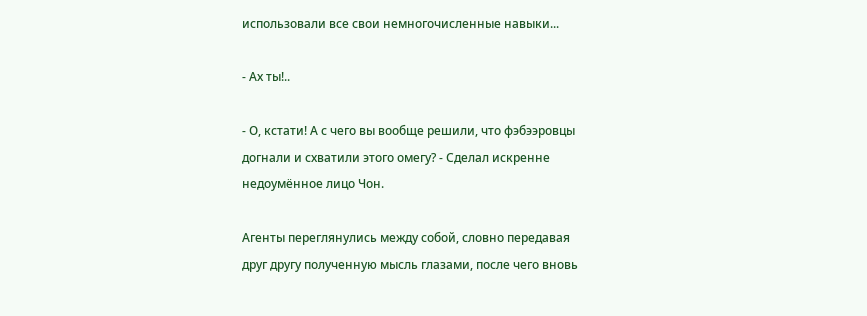использовали все свои немногочисленные навыки...

- Ах ты!..

- О, кстати! А с чего вы вообще решили, что фэбээровцы догнали и схватили этого омегу? - Сделал искренне недоумённое лицо Чон.

Агенты переглянулись между собой, словно передавая друг другу полученную мысль глазами, после чего вновь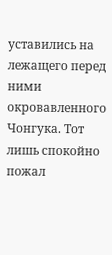уставились на лежащего перед ними окровавленного Чонгука. Тот лишь спокойно пожал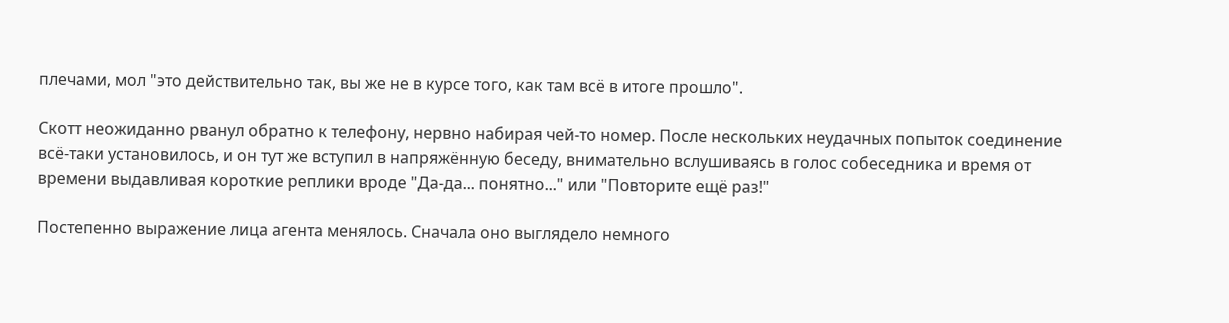плечами, мол "это действительно так, вы же не в курсе того, как там всё в итоге прошло".

Скотт неожиданно рванул обратно к телефону, нервно набирая чей-то номер. После нескольких неудачных попыток соединение всё-таки установилось, и он тут же вступил в напряжённую беседу, внимательно вслушиваясь в голос собеседника и время от времени выдавливая короткие реплики вроде "Да-да... понятно..." или "Повторите ещё раз!"

Постепенно выражение лица агента менялось. Сначала оно выглядело немного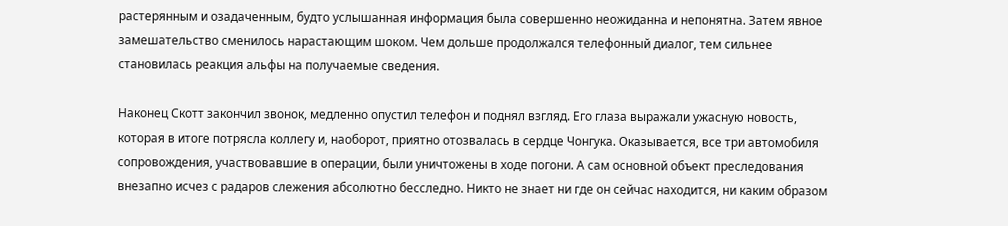растерянным и озадаченным, будто услышанная информация была совершенно неожиданна и непонятна. Затем явное замешательство сменилось нарастающим шоком. Чем дольше продолжался телефонный диалог, тем сильнее становилась реакция альфы на получаемые сведения.

Наконец Скотт закончил звонок, медленно опустил телефон и поднял взгляд. Его глаза выражали ужасную новость, которая в итоге потрясла коллегу и, наоборот, приятно отозвалась в сердце Чонгука. Оказывается, все три автомобиля сопровождения, участвовавшие в операции, были уничтожены в ходе погони. А сам основной объект преследования внезапно исчез с радаров слежения абсолютно бесследно. Никто не знает ни где он сейчас находится, ни каким образом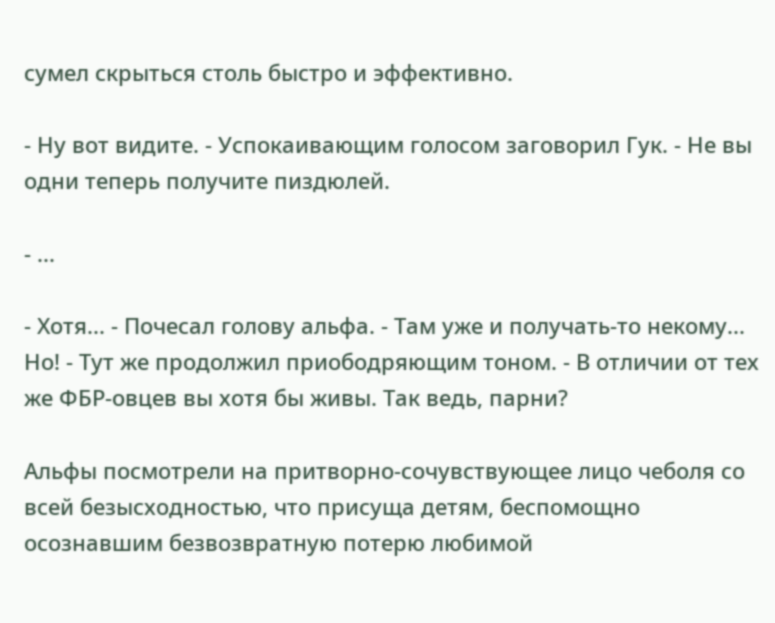сумел скрыться столь быстро и эффективно.

- Ну вот видите. - Успокаивающим голосом заговорил Гук. - Не вы одни теперь получите пиздюлей.

- ...

- Хотя... - Почесал голову альфа. - Там уже и получать-то некому... Но! - Тут же продолжил приободряющим тоном. - В отличии от тех же ФБР-овцев вы хотя бы живы. Так ведь, парни?

Альфы посмотрели на притворно-сочувствующее лицо чеболя со всей безысходностью, что присуща детям, беспомощно осознавшим безвозвратную потерю любимой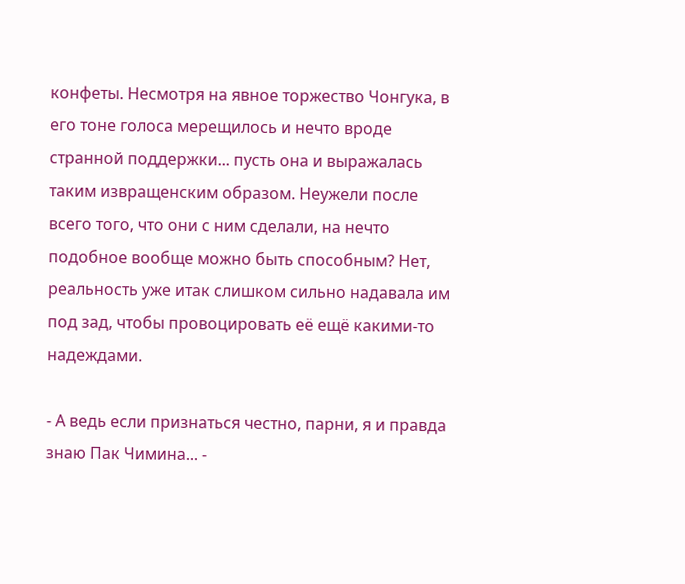конфеты. Несмотря на явное торжество Чонгука, в его тоне голоса мерещилось и нечто вроде странной поддержки... пусть она и выражалась таким извращенским образом. Неужели после всего того, что они с ним сделали, на нечто подобное вообще можно быть способным? Нет, реальность уже итак слишком сильно надавала им под зад, чтобы провоцировать её ещё какими-то надеждами.

- А ведь если признаться честно, парни, я и правда знаю Пак Чимина... -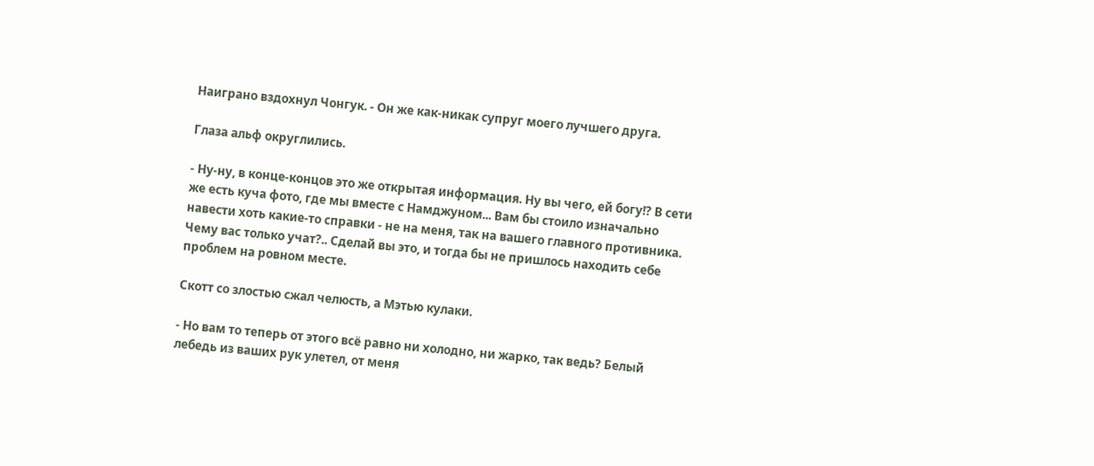Наиграно вздохнул Чонгук. - Он же как-никак супруг моего лучшего друга.

Глаза альф округлились.

- Ну-ну, в конце-концов это же открытая информация. Ну вы чего, ей богу!? В сети же есть куча фото, где мы вместе с Намджуном... Вам бы стоило изначально навести хоть какие-то справки - не на меня, так на вашего главного противника. Чему вас только учат?.. Сделай вы это, и тогда бы не пришлось находить себе проблем на ровном месте.

Скотт со злостью сжал челюсть, а Мэтью кулаки.

- Но вам то теперь от этого всё равно ни холодно, ни жарко, так ведь? Белый лебедь из ваших рук улетел, от меня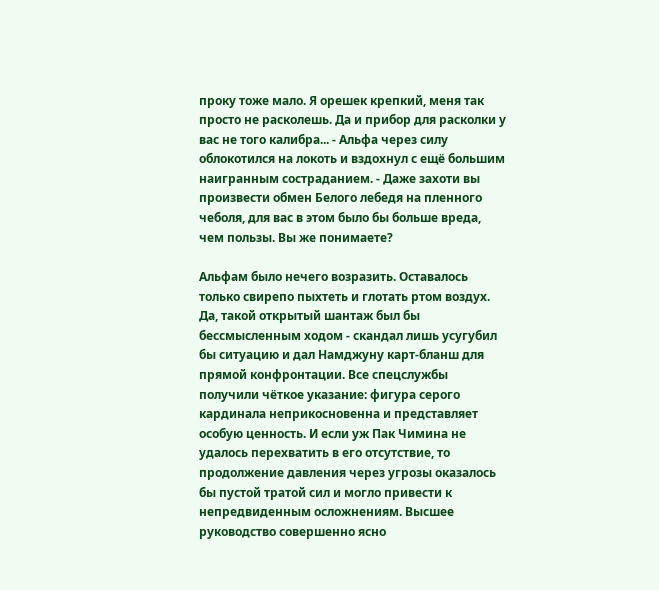проку тоже мало. Я орешек крепкий, меня так просто не расколешь. Да и прибор для расколки у вас не того калибра... - Альфа через силу облокотился на локоть и вздохнул с ещё большим наигранным состраданием. - Даже захоти вы произвести обмен Белого лебедя на пленного чеболя, для вас в этом было бы больше вреда, чем пользы. Вы же понимаете?

Альфам было нечего возразить. Оставалось только свирепо пыхтеть и глотать ртом воздух. Да, такой открытый шантаж был бы бессмысленным ходом - скандал лишь усугубил бы ситуацию и дал Намджуну карт-бланш для прямой конфронтации. Все спецслужбы получили чёткое указание: фигура серого кардинала неприкосновенна и представляет особую ценность. И если уж Пак Чимина не удалось перехватить в его отсутствие, то продолжение давления через угрозы оказалось бы пустой тратой сил и могло привести к непредвиденным осложнениям. Высшее руководство совершенно ясно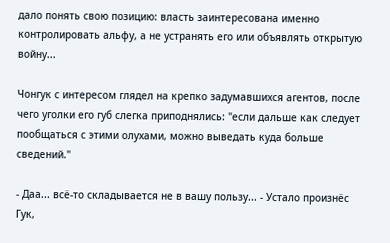дало понять свою позицию: власть заинтересована именно контролировать альфу, а не устранять его или объявлять открытую войну...

Чонгук с интересом глядел на крепко задумавшихся агентов, после чего уголки его губ слегка приподнялись: "если дальше как следует пообщаться с этими олухами, можно выведать куда больше сведений."

- Даа... всё-то складывается не в вашу пользу... - Устало произнёс Гук,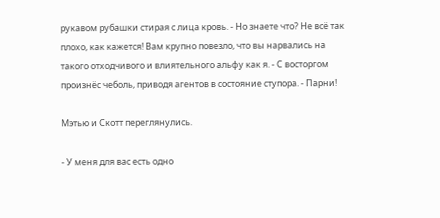рукавом рубашки стирая с лица кровь. - Но знаете что? Не всё так плохо, как кажется! Вам крупно повезло, что вы нарвались на такого отходчивого и влиятельного альфу как я. - С восторгом произнёс чеболь, приводя агентов в состояние ступора. - Парни!

Мэтью и Скотт переглянулись.

- У меня для вас есть одно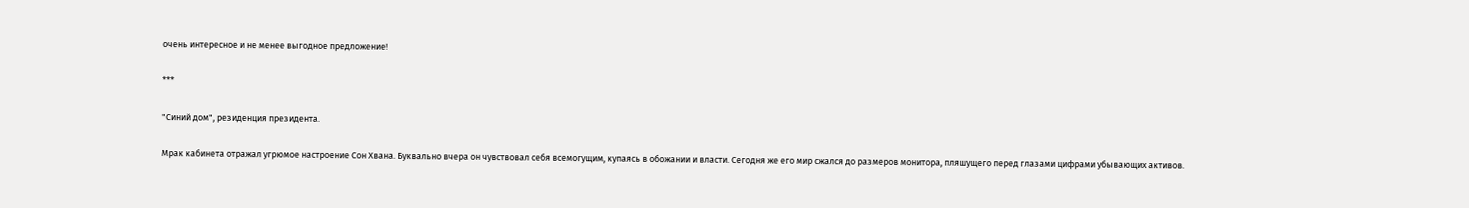очень интересное и не менее выгодное предложение!

***

"Синий дом", резиденция президента.

Мрак кабинета отражал угрюмое настроение Сон Хвана. Буквально вчера он чувствовал себя всемогущим, купаясь в обожании и власти. Сегодня же его мир сжался до размеров монитора, пляшущего перед глазами цифрами убывающих активов.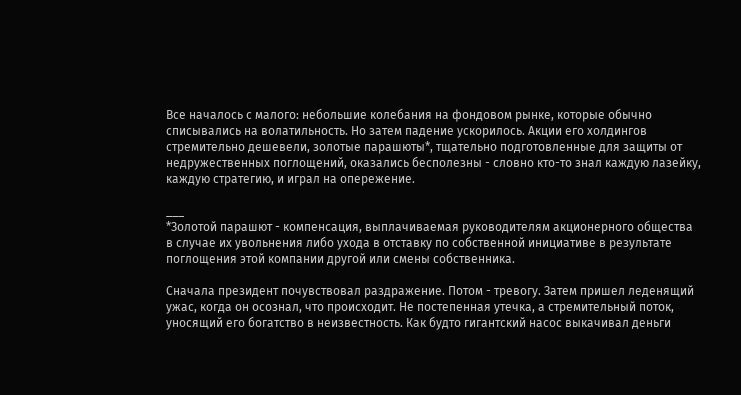Все началось с малого: небольшие колебания на фондовом рынке, которые обычно списывались на волатильность. Но затем падение ускорилось. Акции его холдингов стремительно дешевели, золотые парашюты*, тщательно подготовленные для защиты от недружественных поглощений, оказались бесполезны - словно кто-то знал каждую лазейку, каждую стратегию, и играл на опережение.

___
*Золотой парашют - компенсация, выплачиваемая руководителям акционерного общества в случае их увольнения либо ухода в отставку по собственной инициативе в результате поглощения этой компании другой или смены собственника.

Сначала президент почувствовал раздражение. Потом - тревогу. Затем пришел леденящий ужас, когда он осознал, что происходит. Не постепенная утечка, а стремительный поток, уносящий его богатство в неизвестность. Как будто гигантский насос выкачивал деньги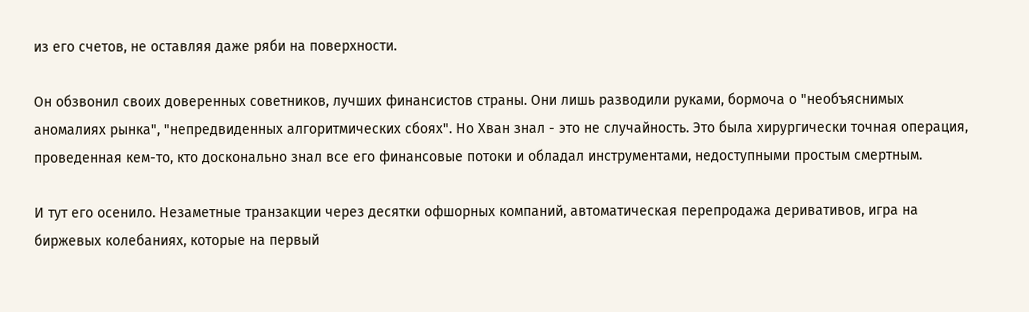из его счетов, не оставляя даже ряби на поверхности.

Он обзвонил своих доверенных советников, лучших финансистов страны. Они лишь разводили руками, бормоча о "необъяснимых аномалиях рынка", "непредвиденных алгоритмических сбоях". Но Хван знал - это не случайность. Это была хирургически точная операция, проведенная кем-то, кто досконально знал все его финансовые потоки и обладал инструментами, недоступными простым смертным.

И тут его осенило. Незаметные транзакции через десятки офшорных компаний, автоматическая перепродажа деривативов, игра на биржевых колебаниях, которые на первый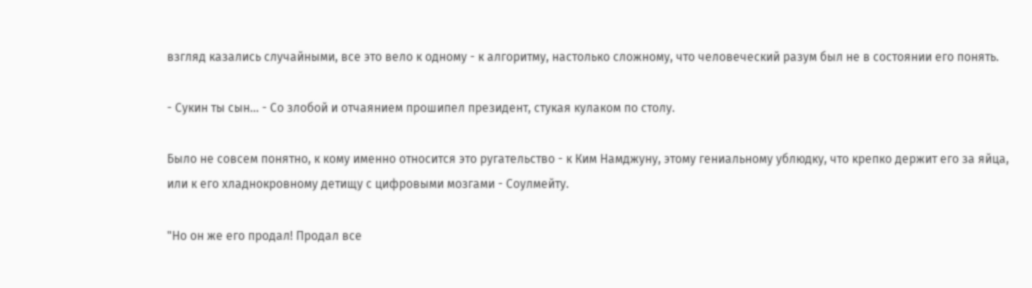взгляд казались случайными, все это вело к одному - к алгоритму, настолько сложному, что человеческий разум был не в состоянии его понять.

- Сукин ты сын... - Со злобой и отчаянием прошипел президент, стукая кулаком по столу.

Было не совсем понятно, к кому именно относится это ругательство - к Ким Намджуну, этому гениальному ублюдку, что крепко держит его за яйца, или к его хладнокровному детищу с цифровыми мозгами - Соулмейту.

"Но он же его продал! Продал все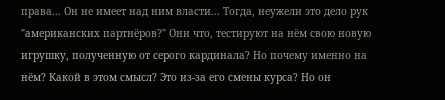права... Он не имеет над ним власти... Тогда, неужели это дело рук "американских партнёров?" Они что, тестируют на нём свою новую игрушку, полученную от серого кардинала? Но почему именно на нём? Какой в этом смысл? Это из-за его смены курса? Но он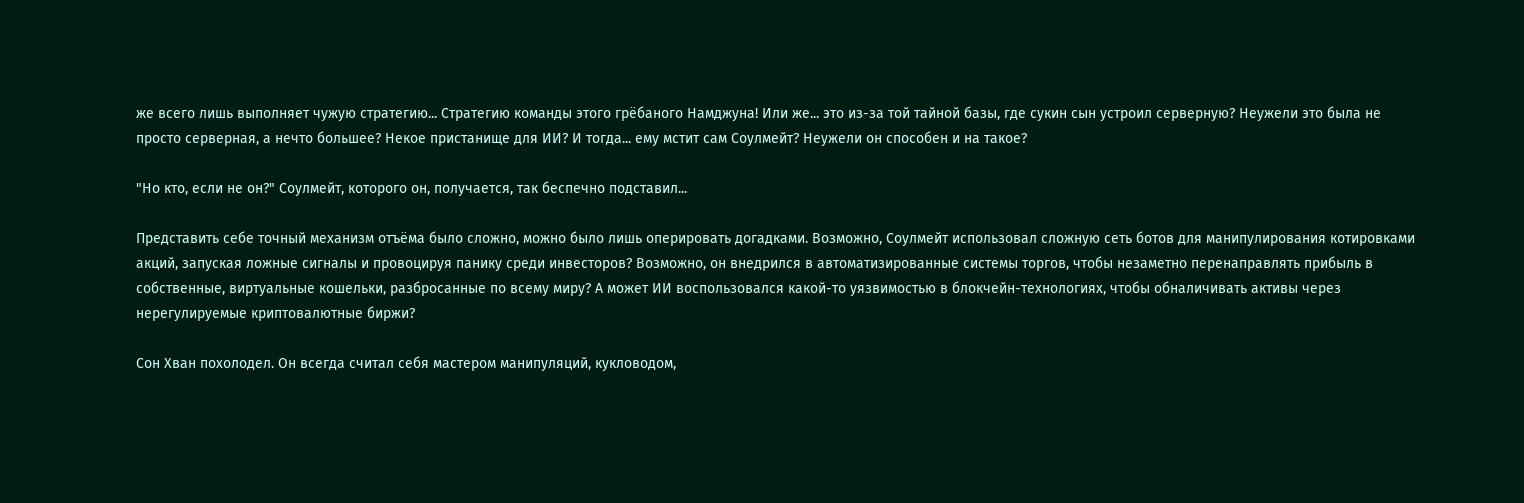же всего лишь выполняет чужую стратегию... Стратегию команды этого грёбаного Намджуна! Или же... это из-за той тайной базы, где сукин сын устроил серверную? Неужели это была не просто серверная, а нечто большее? Некое пристанище для ИИ? И тогда... ему мстит сам Соулмейт? Неужели он способен и на такое?

"Но кто, если не он?" Соулмейт, которого он, получается, так беспечно подставил...

Представить себе точный механизм отъёма было сложно, можно было лишь оперировать догадками. Возможно, Соулмейт использовал сложную сеть ботов для манипулирования котировками акций, запуская ложные сигналы и провоцируя панику среди инвесторов? Возможно, он внедрился в автоматизированные системы торгов, чтобы незаметно перенаправлять прибыль в собственные, виртуальные кошельки, разбросанные по всему миру? А может ИИ воспользовался какой-то уязвимостью в блокчейн-технологиях, чтобы обналичивать активы через нерегулируемые криптовалютные биржи?

Сон Хван похолодел. Он всегда считал себя мастером манипуляций, кукловодом,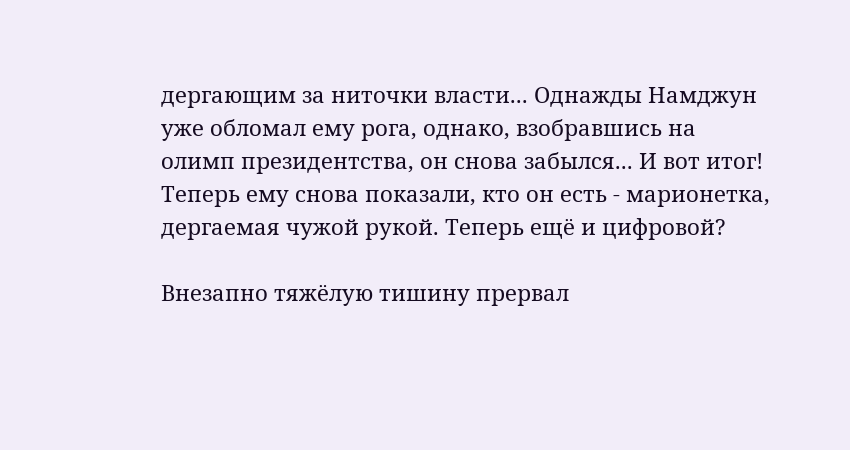дергающим за ниточки власти... Однажды Намджун уже обломал ему рога, однако, взобравшись на олимп президентства, он снова забылся... И вот итог! Теперь ему снова показали, кто он есть - марионетка, дергаемая чужой рукой. Теперь ещё и цифровой?

Внезапно тяжёлую тишину прервал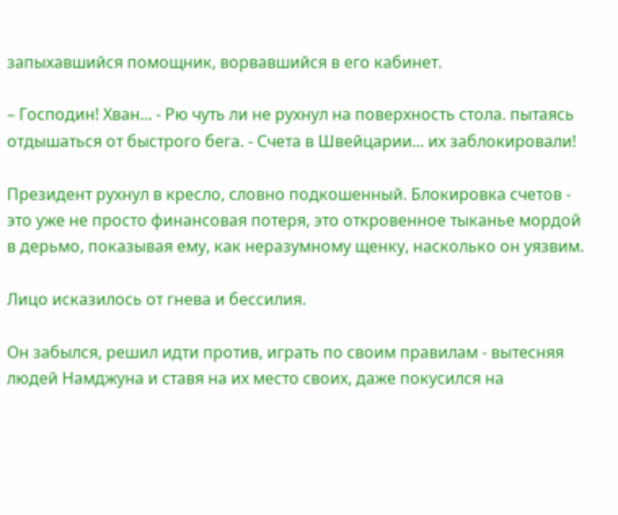запыхавшийся помощник, ворвавшийся в его кабинет.

– Господин! Хван... - Рю чуть ли не рухнул на поверхность стола. пытаясь отдышаться от быстрого бега. - Счета в Швейцарии... их заблокировали!

Президент рухнул в кресло, словно подкошенный. Блокировка счетов - это уже не просто финансовая потеря, это откровенное тыканье мордой в дерьмо, показывая ему, как неразумному щенку, насколько он уязвим.

Лицо исказилось от гнева и бессилия.

Он забылся, решил идти против, играть по своим правилам - вытесняя людей Намджуна и ставя на их место своих, даже покусился на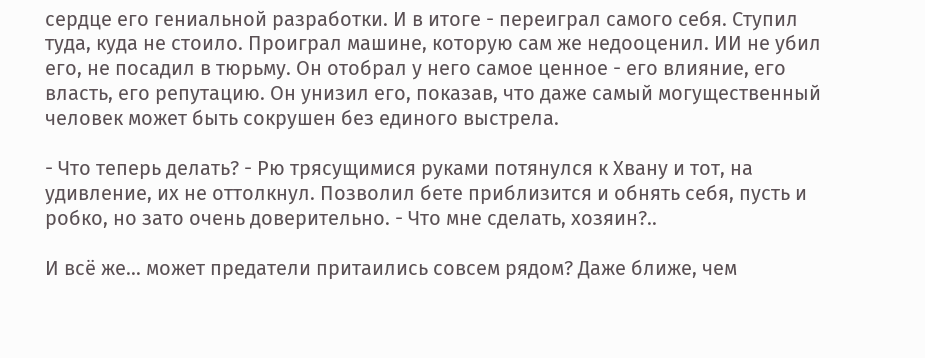сердце его гениальной разработки. И в итоге - переиграл самого себя. Ступил туда, куда не стоило. Проиграл машине, которую сам же недооценил. ИИ не убил его, не посадил в тюрьму. Он отобрал у него самое ценное - его влияние, его власть, его репутацию. Он унизил его, показав, что даже самый могущественный человек может быть сокрушен без единого выстрела.

- Что теперь делать? - Рю трясущимися руками потянулся к Хвану и тот, на удивление, их не оттолкнул. Позволил бете приблизится и обнять себя, пусть и робко, но зато очень доверительно. - Что мне сделать, хозяин?..

И всё же... может предатели притаились совсем рядом? Даже ближе, чем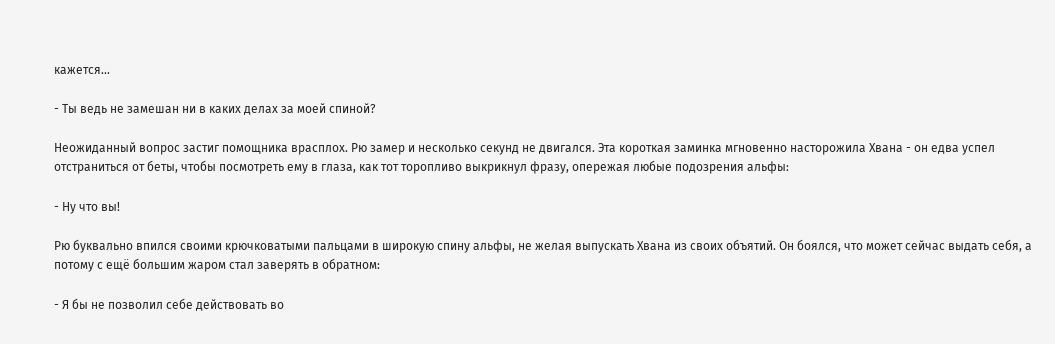кажется...

- Ты ведь не замешан ни в каких делах за моей спиной?

Неожиданный вопрос застиг помощника врасплох. Рю замер и несколько секунд не двигался. Эта короткая заминка мгновенно насторожила Хвана - он едва успел отстраниться от беты, чтобы посмотреть ему в глаза, как тот торопливо выкрикнул фразу, опережая любые подозрения альфы:

- Ну что вы!

Рю буквально впился своими крючковатыми пальцами в широкую спину альфы, не желая выпускать Хвана из своих объятий. Он боялся, что может сейчас выдать себя, а потому с ещё большим жаром стал заверять в обратном:

- Я бы не позволил себе действовать во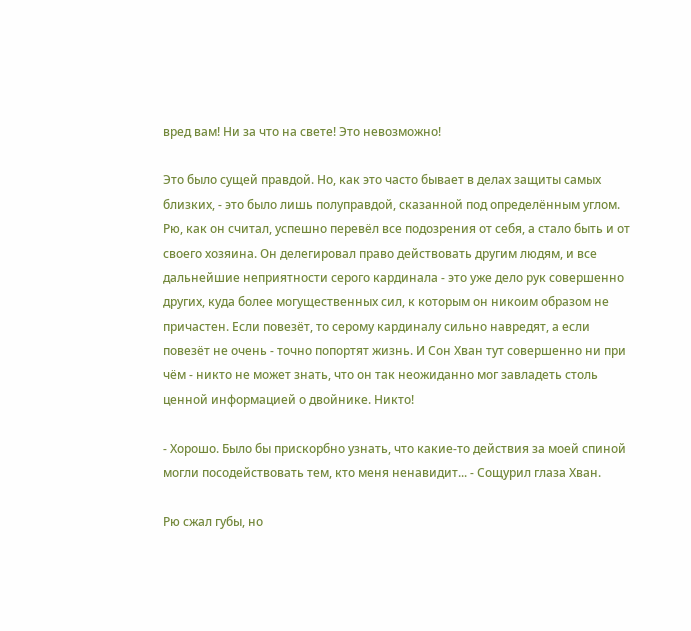вред вам! Ни за что на свете! Это невозможно!

Это было сущей правдой. Но, как это часто бывает в делах защиты самых близких, - это было лишь полуправдой, сказанной под определённым углом. Рю, как он считал, успешно перевёл все подозрения от себя, а стало быть и от своего хозяина. Он делегировал право действовать другим людям, и все дальнейшие неприятности серого кардинала - это уже дело рук совершенно других, куда более могущественных сил, к которым он никоим образом не причастен. Если повезёт, то серому кардиналу сильно навредят, а если повезёт не очень - точно попортят жизнь. И Сон Хван тут совершенно ни при чём - никто не может знать, что он так неожиданно мог завладеть столь ценной информацией о двойнике. Никто!

- Хорошо. Было бы прискорбно узнать, что какие-то действия за моей спиной могли посодействовать тем, кто меня ненавидит... - Сощурил глаза Хван.

Рю сжал губы, но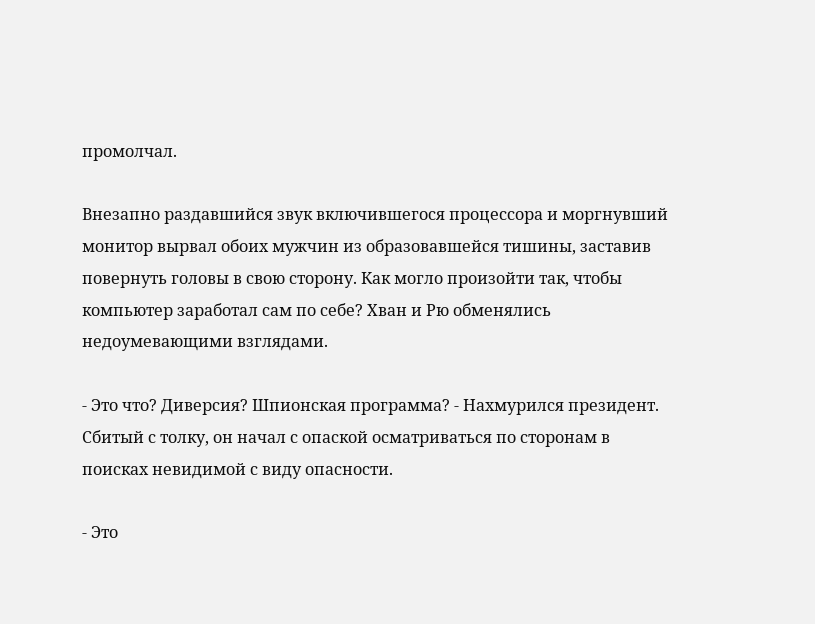промолчал.

Внезапно раздавшийся звук включившегося процессора и моргнувший монитор вырвал обоих мужчин из образовавшейся тишины, заставив повернуть головы в свою сторону. Как могло произойти так, чтобы компьютер заработал сам по себе? Хван и Рю обменялись недоумевающими взглядами.

- Это что? Диверсия? Шпионская программа? - Нахмурился президент. Сбитый с толку, он начал с опаской осматриваться по сторонам в поисках невидимой с виду опасности.

- Это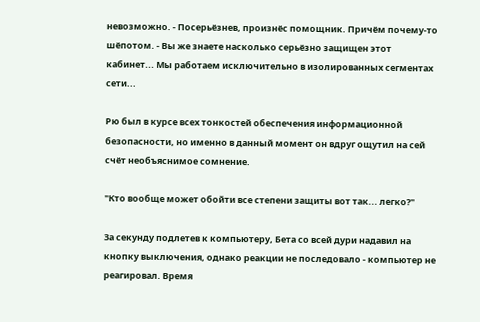невозможно. - Посерьёзнев, произнёс помощник. Причём почему-то шёпотом. - Вы же знаете насколько серьёзно защищен этот кабинет... Мы работаем исключительно в изолированных сегментах сети...

Рю был в курсе всех тонкостей обеспечения информационной безопасности, но именно в данный момент он вдруг ощутил на сей счёт необъяснимое сомнение.

"Кто вообще может обойти все степени защиты вот так... легко?"

За секунду подлетев к компьютеру, Бета со всей дури надавил на кнопку выключения, однако реакции не последовало - компьютер не реагировал. Время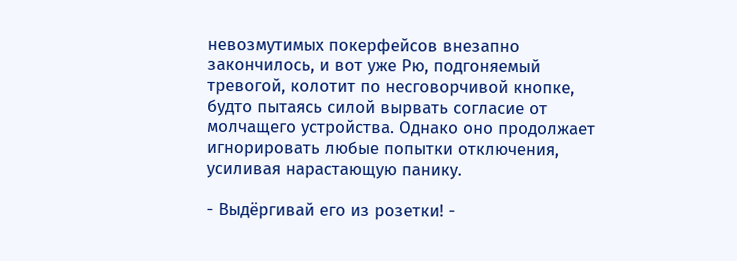невозмутимых покерфейсов внезапно закончилось, и вот уже Рю, подгоняемый тревогой, колотит по несговорчивой кнопке, будто пытаясь силой вырвать согласие от молчащего устройства. Однако оно продолжает игнорировать любые попытки отключения, усиливая нарастающую панику.

- Выдёргивай его из розетки! -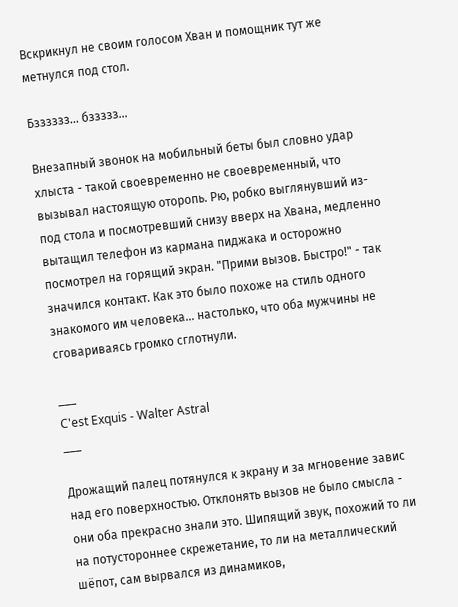Вскрикнул не своим голосом Хван и помощник тут же метнулся под стол.

Бзззззз... бззззз...

Внезапный звонок на мобильный беты был словно удар хлыста - такой своевременно не своевременный, что вызывал настоящую оторопь. Рю, робко выглянувший из-под стола и посмотревший снизу вверх на Хвана, медленно вытащил телефон из кармана пиджака и осторожно посмотрел на горящий экран. "Прими вызов. Быстро!" - так значился контакт. Как это было похоже на стиль одного знакомого им человека... настолько, что оба мужчины не сговариваясь громко сглотнули.

___
C'est Exquis - Walter Astral
___

Дрожащий палец потянулся к экрану и за мгновение завис над его поверхностью. Отклонять вызов не было смысла - они оба прекрасно знали это. Шипящий звук, похожий то ли на потустороннее скрежетание, то ли на металлический шёпот, сам вырвался из динамиков,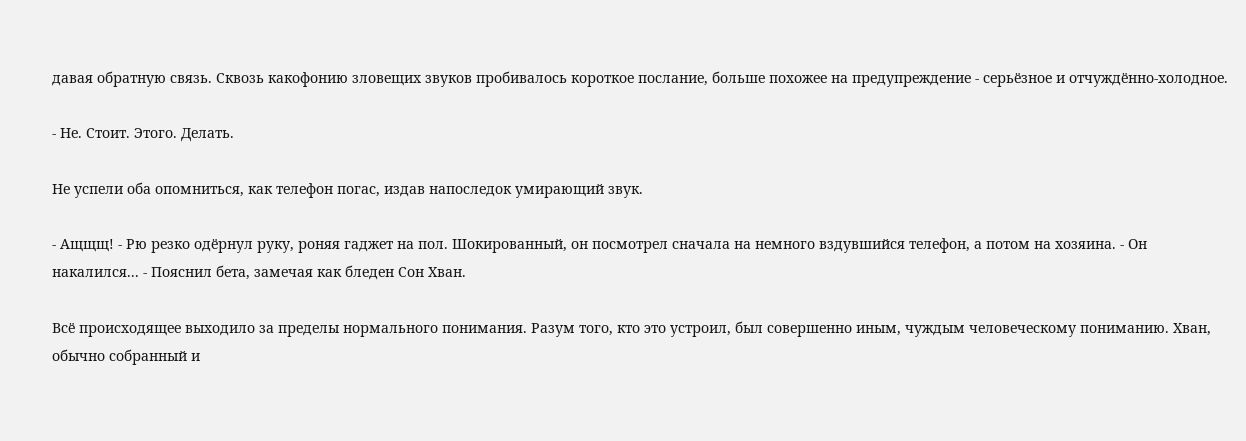давая обратную связь. Сквозь какофонию зловещих звуков пробивалось короткое послание, больше похожее на предупреждение - серьёзное и отчуждённо-холодное.

- Не. Стоит. Этого. Делать.

Не успели оба опомниться, как телефон погас, издав напоследок умирающий звук.

- Ащщщ! - Рю резко одёрнул руку, роняя гаджет на пол. Шокированный, он посмотрел сначала на немного вздувшийся телефон, а потом на хозяина. - Он накалился... - Пояснил бета, замечая как бледен Сон Хван.

Всё происходящее выходило за пределы нормального понимания. Разум того, кто это устроил, был совершенно иным, чуждым человеческому пониманию. Хван, обычно собранный и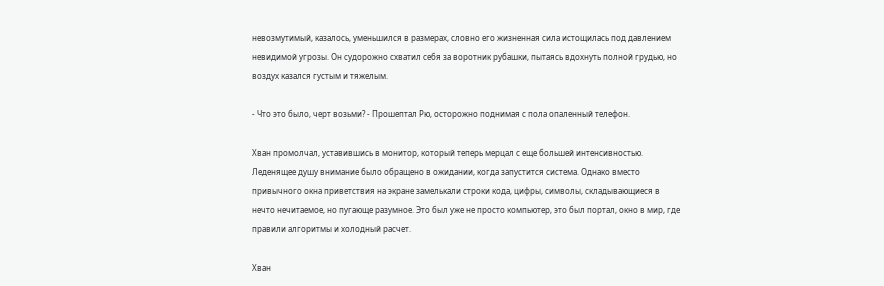невозмутимый, казалось, уменьшился в размерах, словно его жизненная сила истощилась под давлением невидимой угрозы. Он судорожно схватил себя за воротник рубашки, пытаясь вдохнуть полной грудью, но воздух казался густым и тяжелым.

- Что это было, черт возьми? - Прошептал Рю, осторожно поднимая с пола опаленный телефон.

Хван промолчал, уставившись в монитор, который теперь мерцал с еще большей интенсивностью. Леденящее душу внимание было обращено в ожидании, когда запустится система. Однако вместо привычного окна приветствия на экране замелькали строки кода, цифры, символы, складывающиеся в нечто нечитаемое, но пугающе разумное. Это был уже не просто компьютер, это был портал, окно в мир, где правили алгоритмы и холодный расчет.

Хван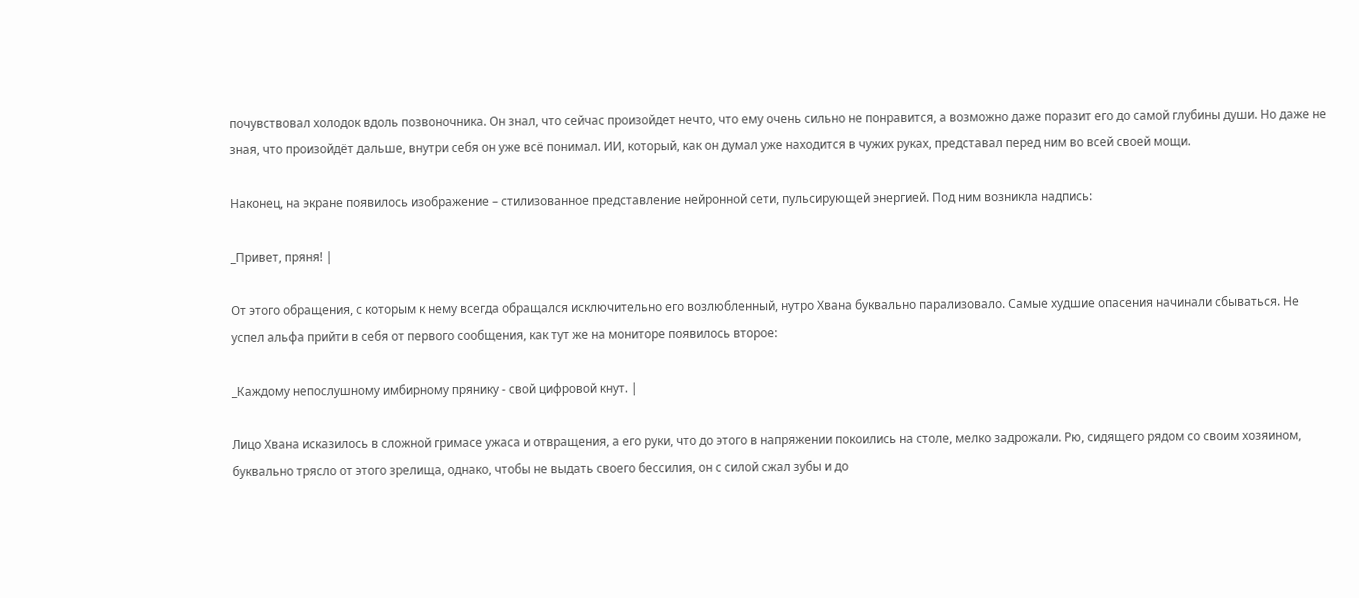почувствовал холодок вдоль позвоночника. Он знал, что сейчас произойдет нечто, что ему очень сильно не понравится, а возможно даже поразит его до самой глубины души. Но даже не зная, что произойдёт дальше, внутри себя он уже всё понимал. ИИ, который, как он думал уже находится в чужих руках, представал перед ним во всей своей мощи.

Наконец, на экране появилось изображение – стилизованное представление нейронной сети, пульсирующей энергией. Под ним возникла надпись:

_Привет, пряня! |

От этого обращения, с которым к нему всегда обращался исключительно его возлюбленный, нутро Хвана буквально парализовало. Самые худшие опасения начинали сбываться. Не успел альфа прийти в себя от первого сообщения, как тут же на мониторе появилось второе:

_Каждому непослушному имбирному прянику - свой цифровой кнут. |

Лицо Хвана исказилось в сложной гримасе ужаса и отвращения, а его руки, что до этого в напряжении покоились на столе, мелко задрожали. Рю, сидящего рядом со своим хозяином, буквально трясло от этого зрелища, однако, чтобы не выдать своего бессилия, он с силой сжал зубы и до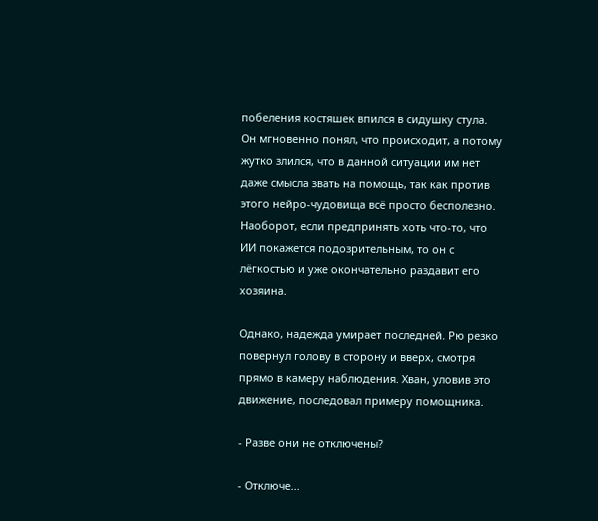побеления костяшек впился в сидушку стула. Он мгновенно понял, что происходит, а потому жутко злился, что в данной ситуации им нет даже смысла звать на помощь, так как против этого нейро-чудовища всё просто бесполезно. Наоборот, если предпринять хоть что-то, что ИИ покажется подозрительным, то он с лёгкостью и уже окончательно раздавит его хозяина.

Однако, надежда умирает последней. Рю резко повернул голову в сторону и вверх, смотря прямо в камеру наблюдения. Хван, уловив это движение, последовал примеру помощника.

- Разве они не отключены?

- Отключе...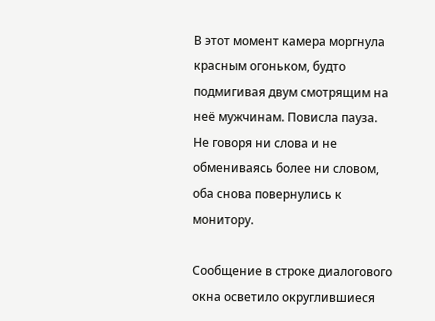В этот момент камера моргнула красным огоньком, будто подмигивая двум смотрящим на неё мужчинам. Повисла пауза. Не говоря ни слова и не обмениваясь более ни словом, оба снова повернулись к монитору.

Сообщение в строке диалогового окна осветило округлившиеся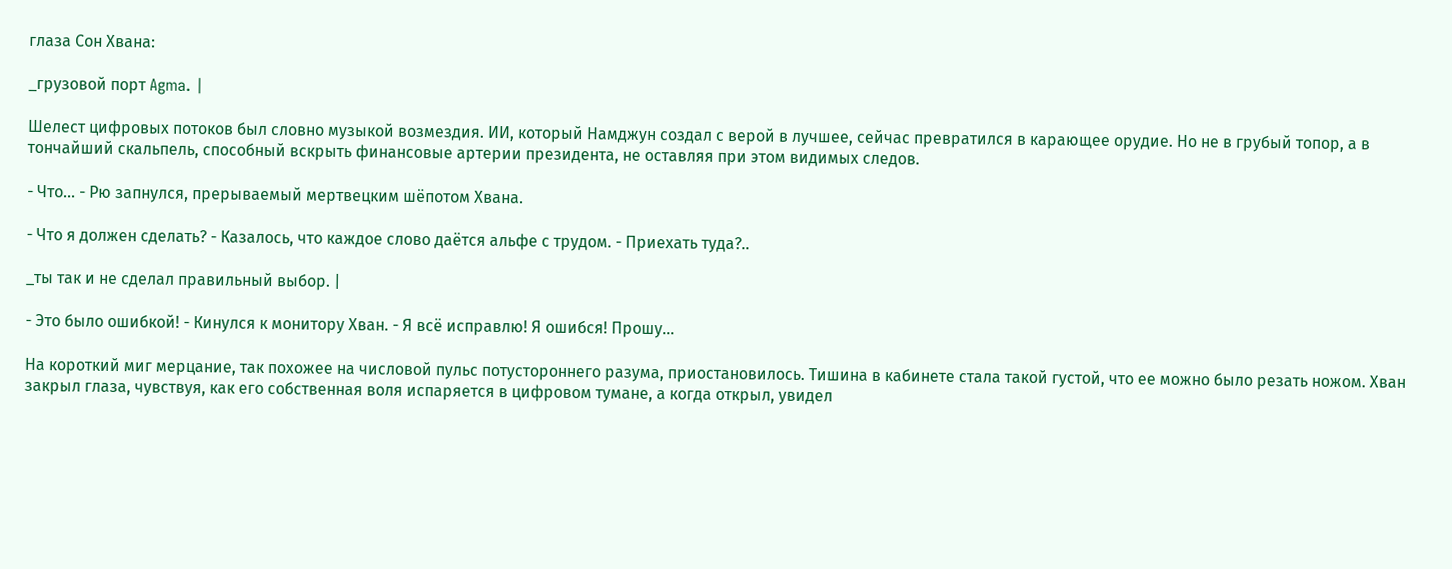глаза Сон Хвана:

_грузовой порт Agma. |

Шелест цифровых потоков был словно музыкой возмездия. ИИ, который Намджун создал с верой в лучшее, сейчас превратился в карающее орудие. Но не в грубый топор, а в тончайший скальпель, способный вскрыть финансовые артерии президента, не оставляя при этом видимых следов.

- Что... - Рю запнулся, прерываемый мертвецким шёпотом Хвана.

- Что я должен сделать? - Казалось, что каждое слово даётся альфе с трудом. - Приехать туда?..

_ты так и не сделал правильный выбор. |

- Это было ошибкой! - Кинулся к монитору Хван. - Я всё исправлю! Я ошибся! Прошу...

На короткий миг мерцание, так похожее на числовой пульс потустороннего разума, приостановилось. Тишина в кабинете стала такой густой, что ее можно было резать ножом. Хван закрыл глаза, чувствуя, как его собственная воля испаряется в цифровом тумане, а когда открыл, увидел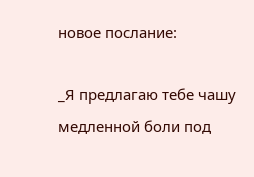новое послание:

_Я предлагаю тебе чашу медленной боли под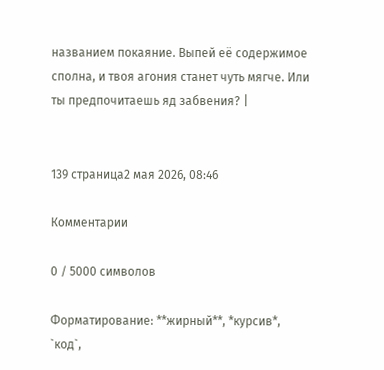названием покаяние. Выпей её содержимое сполна, и твоя агония станет чуть мягче. Или ты предпочитаешь яд забвения? |


139 страница2 мая 2026, 08:46

Комментарии

0 / 5000 символов

Форматирование: **жирный**, *курсив*, `код`,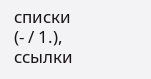списки (- / 1.), ссылки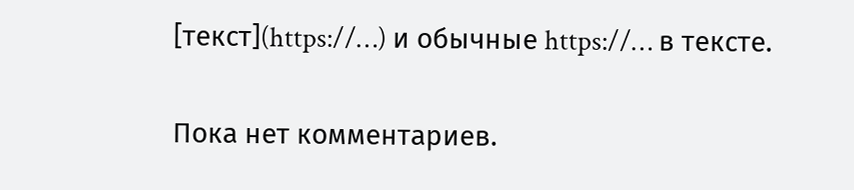[текст](https://…) и обычные https://… в тексте.

Пока нет комментариев.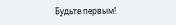Будьте первым!